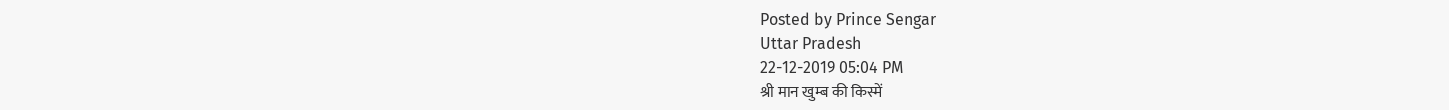Posted by Prince Sengar
Uttar Pradesh
22-12-2019 05:04 PM
श्री मान खुम्ब की किस्में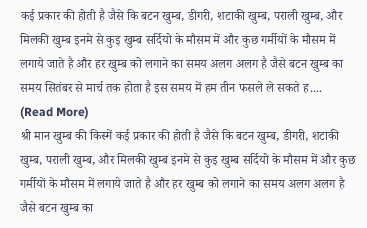कई प्रकार की होती है जैसे कि बटन खुम्ब, डीगरी, शटाकी खुम्ब, पराली खुम्ब, और मिलकी खुम्ब इनमे से कुइ खुम्ब सर्दियो के मौसम में और कुछ गर्मीयों के मौसम में लगाये जाते है और हर खुम्ब को लगाने का समय अलग अलग है जैसे बटन खुम्ब का समय सितंबर से मार्च तक होता है इस समय में हम तीन फसले ले सकते ह.... (Read More)
श्री मान खुम्ब की किस्में कई प्रकार की होती है जैसे कि बटन खुम्ब, डीगरी, शटाकी खुम्ब, पराली खुम्ब, और मिलकी खुम्ब इनमे से कुइ खुम्ब सर्दियो के मौसम में और कुछ गर्मीयों के मौसम में लगाये जाते है और हर खुम्ब को लगाने का समय अलग अलग है जैसे बटन खुम्ब का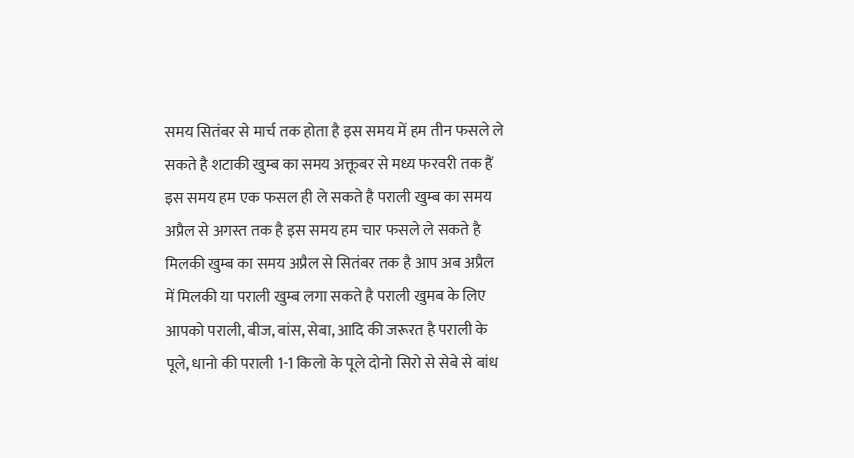समय सितंबर से मार्च तक होता है इस समय में हम तीन फसले ले सकते है शटाकी खुम्ब का समय अक्तूबर से मध्य फरवरी तक हैं इस समय हम एक फसल ही ले सकते है पराली खुम्ब का समय अप्रैल से अगस्त तक है इस समय हम चार फसले ले सकते है मिलकी खुम्ब का समय अप्रैल से सितंबर तक है आप अब अप्रैल में मिलकी या पराली खुम्ब लगा सकते है पराली खुमब के लिए आपको पराली, बीज, बांस, सेबा, आदि की जरूरत है पराली के पूले, धानो की पराली 1-1 किलो के पूले दोनो सिरो से सेबे से बांध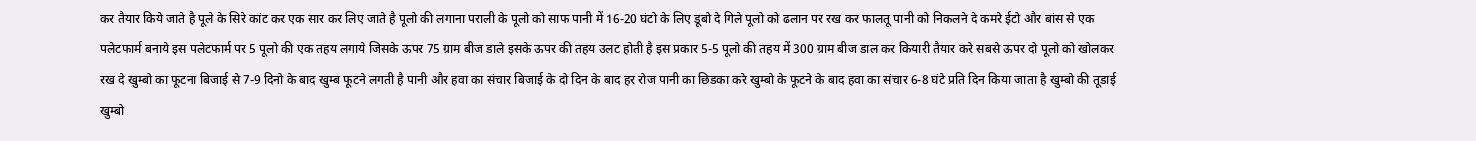कर तैयार किये जाते है पूले के सिरे कांट कर एक सार कर लिए जाते है पूलो की लगाना पराली के पूलो को साफ पानी में 16-20 घंटो के लिए डूबो दे गिले पूलो को ढलान पर रख कर फालतू पानी को निकलने दे कमरे ईटो और बांस से एक पलेटफार्म बनाये इस पलेटफार्म पर 5 पूलो की एक तहय लगाये जिसके ऊपर 75 ग्राम बीज डाले इसके ऊपर की तहय उलट होती है इस प्रकार 5-5 पूलो की तहय में 300 ग्राम बीज डाल कर कियारी तैयार करे सबसे ऊपर दो पूलो को खोलकर रख दे खुम्बो का फूटना बिजाई से 7-9 दिनो के बाद खुम्ब फूटने लगती है पानी और हवा का संचार बिजाई के दो दिन के बाद हर रोज पानी का छिडका करे खुम्बो के फूटने के बाद हवा का संचार 6-8 घंटे प्रति दिन किया जाता है खुम्बो की तूडाई खुम्बो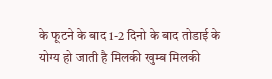के फूटने के बाद 1-2 दिनो के बाद तोडाई के योग्य हो जाती है मिलकी खुम्ब मिलकी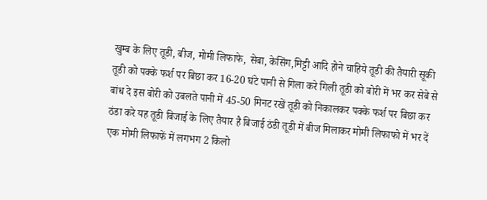खुम्ब के लिए तूडी, बीज, मोमी लिफाफे, सेबा, केसिंग,मिट्टी आदि होने चाहिये तूडी की तैयारी सूकी तूडी को पक्के फर्श पर बिछा कर 16-20 घंटे पानी से गिला करे गिली तूडी को बोरी में भर कर सेबे से बांध दे इस बोरी को उबलते पानी में 45-50 मिनट रखें तूडी को निकालकर पक्के फर्श पर बिछा कर ठंडा करे यह तूडी बिजाई के लिए तैयार है बिजाई ठंडी तूडी में बीज मिलाकर मोमी लिफाफो में भर दें एक मोमी लिफाफें में लगभग 2 किलो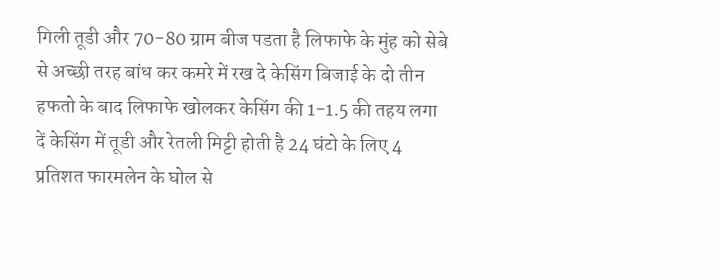गिली तूडी और 70-80 ग्राम बीज पडता है लिफाफे के मुंह को सेबे से अच्छी तरह बांध कर कमरे में रख दे केसिंग बिजाई के दो तीन हफतो के बाद लिफाफे खोलकर केसिंग की 1-1.5 की तहय लगा दें केसिंग में तूडी और रेतली मिट्टी होती है 24 घंटो के लिए 4 प्रतिशत फारमलेन के घोल से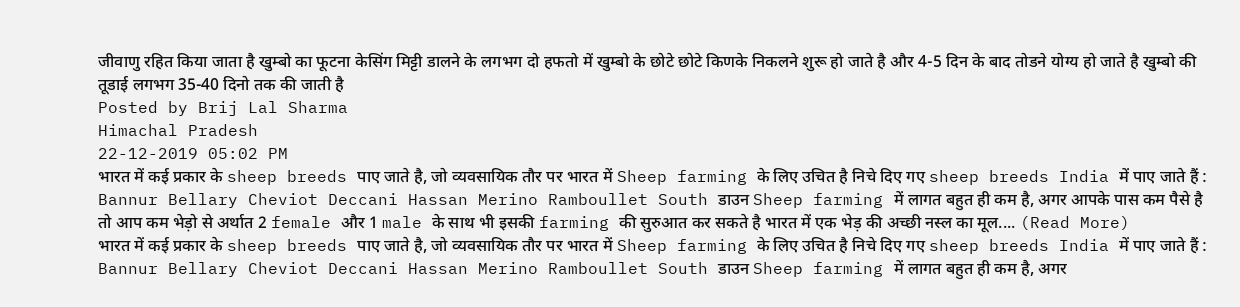जीवाणु रहित किया जाता है खुम्बो का फूटना केसिंग मिट्टी डालने के लगभग दो हफतो में खुम्बो के छोटे छोटे किणके निकलने शुरू हो जाते है और 4-5 दिन के बाद तोडने योग्य हो जाते है खुम्बो की तूडाई लगभग 35-40 दिनो तक की जाती है
Posted by Brij Lal Sharma
Himachal Pradesh
22-12-2019 05:02 PM
भारत में कई प्रकार के sheep breeds पाए जाते है, जो व्यवसायिक तौर पर भारत में Sheep farming के लिए उचित है निचे दिए गए sheep breeds India में पाए जाते हैं : Bannur Bellary Cheviot Deccani Hassan Merino Ramboullet South डाउन Sheep farming में लागत बहुत ही कम है, अगर आपके पास कम पैसे है तो आप कम भेड़ो से अर्थात 2 female और 1 male के साथ भी इसकी farming की सुरुआत कर सकते है भारत में एक भेड़ की अच्छी नस्ल का मूल.... (Read More)
भारत में कई प्रकार के sheep breeds पाए जाते है, जो व्यवसायिक तौर पर भारत में Sheep farming के लिए उचित है निचे दिए गए sheep breeds India में पाए जाते हैं : Bannur Bellary Cheviot Deccani Hassan Merino Ramboullet South डाउन Sheep farming में लागत बहुत ही कम है, अगर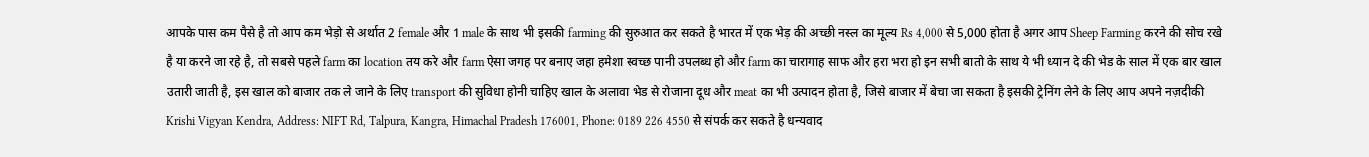आपके पास कम पैसे है तो आप कम भेड़ो से अर्थात 2 female और 1 male के साथ भी इसकी farming की सुरुआत कर सकते है भारत में एक भेड़ की अच्छी नस्ल का मूल्य Rs 4,000 से 5,000 होता है अगर आप Sheep Farming करने की सोच रखे है या करने जा रहे है, तो सबसे पहले farm का location तय करे और farm ऐसा जगह पर बनाए जहा हमेशा स्वच्छ पानी उपलब्ध हो और farm का चारागाह साफ और हरा भरा हो इन सभी बातो के साथ ये भी ध्यान दे की भेड के साल में एक बार खाल उतारी जाती है, इस खाल को बाजार तक ले जाने के लिए transport की सुविधा होनी चाहिए खाल के अलावा भेड से रोजाना दूध और meat का भी उत्पादन होता है, जिसे बाजार में बेचा जा सकता है इसकी ट्रेनिंग लेने के लिए आप अपने नज़दीकी Krishi Vigyan Kendra, Address: NIFT Rd, Talpura, Kangra, Himachal Pradesh 176001, Phone: 0189 226 4550 से संपर्क कर सकते है धन्यवाद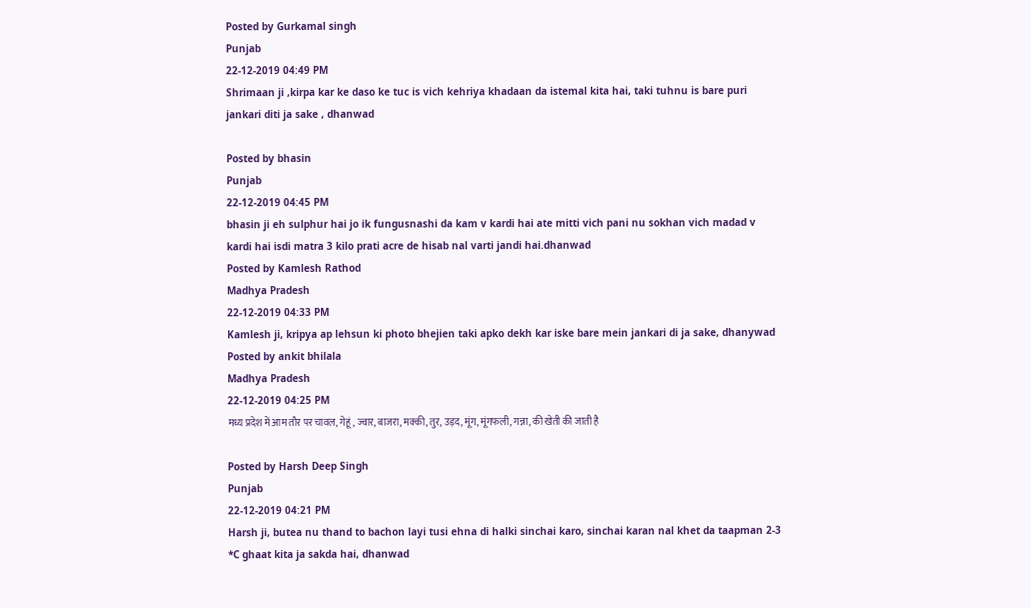Posted by Gurkamal singh
Punjab
22-12-2019 04:49 PM
Shrimaan ji ,kirpa kar ke daso ke tuc is vich kehriya khadaan da istemal kita hai, taki tuhnu is bare puri jankari diti ja sake , dhanwad

Posted by bhasin
Punjab
22-12-2019 04:45 PM
bhasin ji eh sulphur hai jo ik fungusnashi da kam v kardi hai ate mitti vich pani nu sokhan vich madad v kardi hai isdi matra 3 kilo prati acre de hisab nal varti jandi hai.dhanwad
Posted by Kamlesh Rathod
Madhya Pradesh
22-12-2019 04:33 PM
Kamlesh ji, kripya ap lehsun ki photo bhejien taki apko dekh kar iske bare mein jankari di ja sake, dhanywad
Posted by ankit bhilala
Madhya Pradesh
22-12-2019 04:25 PM
मध्य प्रदेश में आम तौर पर चावल, गेहूं, ज्वार, बाजरा, मक्की, तुर, उड़द, मूंग, मूंगफली, गन्ना, की खेती की जाती है

Posted by Harsh Deep Singh
Punjab
22-12-2019 04:21 PM
Harsh ji, butea nu thand to bachon layi tusi ehna di halki sinchai karo, sinchai karan nal khet da taapman 2-3 *C ghaat kita ja sakda hai, dhanwad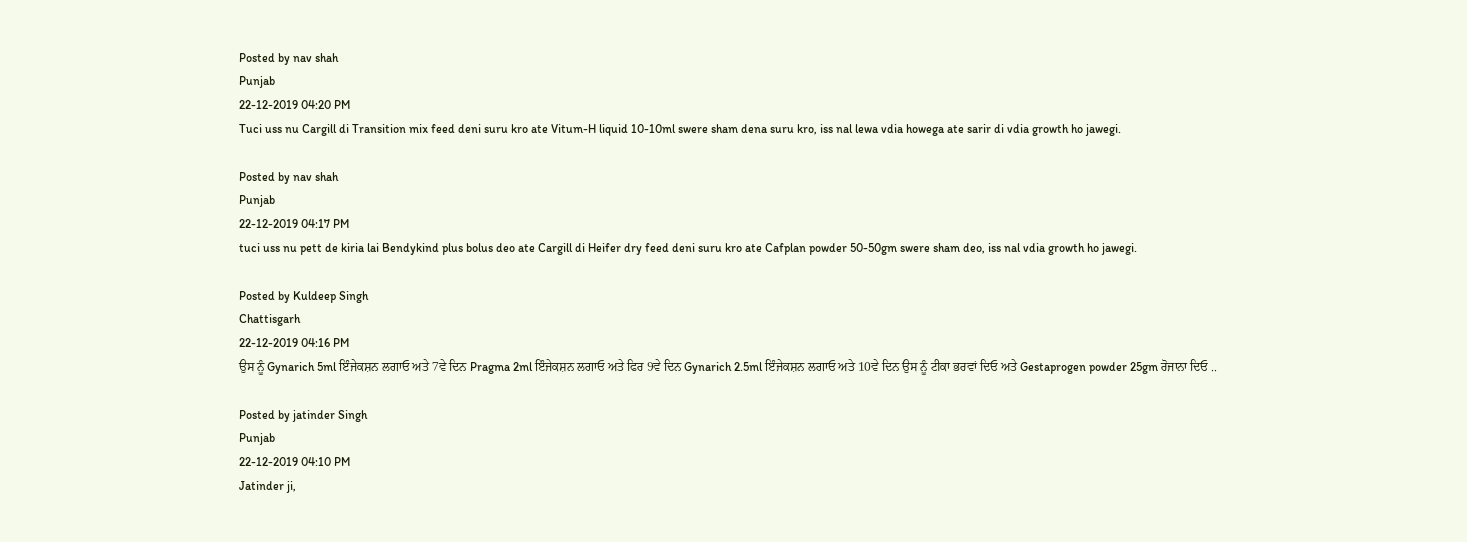Posted by nav shah
Punjab
22-12-2019 04:20 PM
Tuci uss nu Cargill di Transition mix feed deni suru kro ate Vitum-H liquid 10-10ml swere sham dena suru kro, iss nal lewa vdia howega ate sarir di vdia growth ho jawegi.

Posted by nav shah
Punjab
22-12-2019 04:17 PM
tuci uss nu pett de kiria lai Bendykind plus bolus deo ate Cargill di Heifer dry feed deni suru kro ate Cafplan powder 50-50gm swere sham deo, iss nal vdia growth ho jawegi.

Posted by Kuldeep Singh
Chattisgarh
22-12-2019 04:16 PM
ਉਸ ਨੂੰ Gynarich 5ml ਇੰਜੇਕਸ਼ਨ ਲਗਾਓ ਅਤੇ 7ਵੇ ਦਿਨ Pragma 2ml ਇੰਜੇਕਸ਼ਨ ਲਗਾਓ ਅਤੇ ਫਿਰ 9ਵੇ ਦਿਨ Gynarich 2.5ml ਇੰਜੇਕਸ਼ਨ ਲਗਾਓ ਅਤੇ 10ਵੇ ਦਿਨ ਉਸ ਨੂੰ ਟੀਕਾ ਭਰਵਾਂ ਦਿਓ ਅਤੇ Gestaprogen powder 25gm ਰੋਜਾਨਾ ਦਿਓ ..

Posted by jatinder Singh
Punjab
22-12-2019 04:10 PM
Jatinder ji,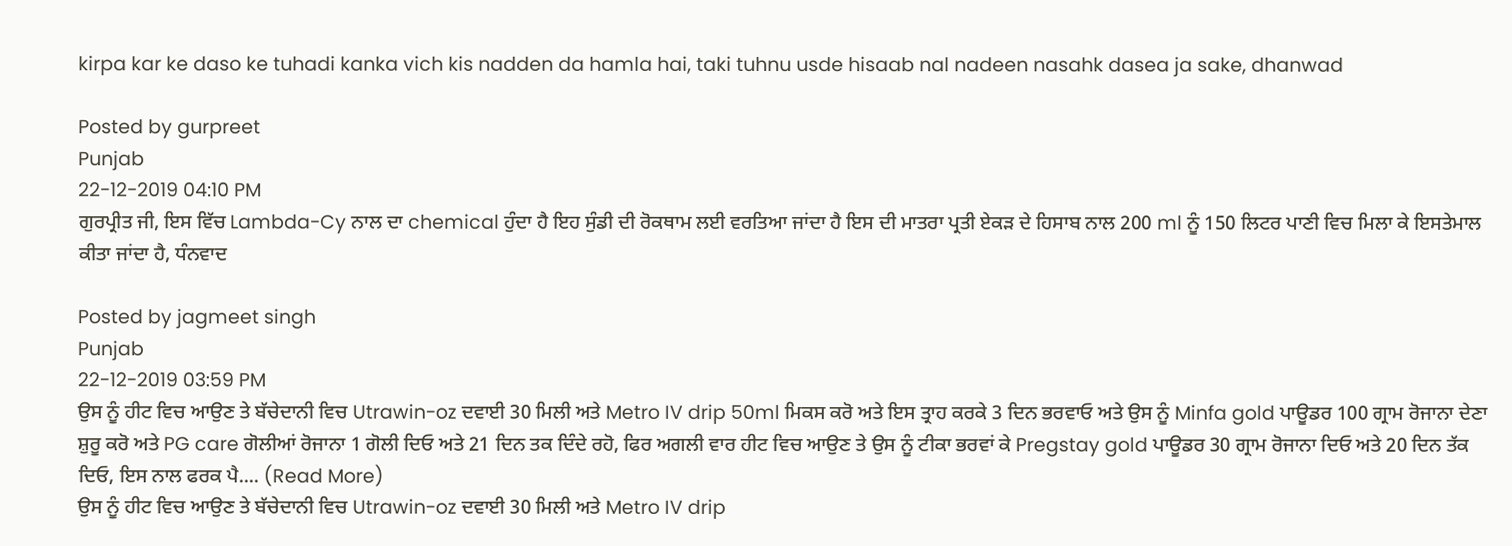kirpa kar ke daso ke tuhadi kanka vich kis nadden da hamla hai, taki tuhnu usde hisaab nal nadeen nasahk dasea ja sake, dhanwad

Posted by gurpreet
Punjab
22-12-2019 04:10 PM
ਗੁਰਪ੍ਰੀਤ ਜੀ, ਇਸ ਵਿੱਚ Lambda-Cy ਨਾਲ ਦਾ chemical ਹੁੰਦਾ ਹੈ ਇਹ ਸੁੰਡੀ ਦੀ ਰੋਕਥਾਮ ਲਈ ਵਰਤਿਆ ਜਾਂਦਾ ਹੈ ਇਸ ਦੀ ਮਾਤਰਾ ਪ੍ਰਤੀ ਏਕੜ ਦੇ ਹਿਸਾਬ ਨਾਲ 200 ml ਨੂੰ 150 ਲਿਟਰ ਪਾਣੀ ਵਿਚ ਮਿਲਾ ਕੇ ਇਸਤੇਮਾਲ ਕੀਤਾ ਜਾਂਦਾ ਹੈ, ਧੰਨਵਾਦ

Posted by jagmeet singh
Punjab
22-12-2019 03:59 PM
ਉਸ ਨੂੰ ਹੀਟ ਵਿਚ ਆਉਣ ਤੇ ਬੱਚੇਦਾਨੀ ਵਿਚ Utrawin-oz ਦਵਾਈ 30 ਮਿਲੀ ਅਤੇ Metro IV drip 50ml ਮਿਕਸ ਕਰੋ ਅਤੇ ਇਸ ਤ੍ਰਾਹ ਕਰਕੇ 3 ਦਿਨ ਭਰਵਾਓ ਅਤੇ ਉਸ ਨੂੰ Minfa gold ਪਾਊਡਰ 100 ਗ੍ਰਾਮ ਰੋਜਾਨਾ ਦੇਣਾ ਸ਼ੁਰੂ ਕਰੋ ਅਤੇ PG care ਗੋਲੀਆਂ ਰੋਜਾਨਾ 1 ਗੋਲੀ ਦਿਓ ਅਤੇ 21 ਦਿਨ ਤਕ ਦਿੰਦੇ ਰਹੋ, ਫਿਰ ਅਗਲੀ ਵਾਰ ਹੀਟ ਵਿਚ ਆਉਣ ਤੇ ਉਸ ਨੂੰ ਟੀਕਾ ਭਰਵਾਂ ਕੇ Pregstay gold ਪਾਊਡਰ 30 ਗ੍ਰਾਮ ਰੋਜਾਨਾ ਦਿਓ ਅਤੇ 20 ਦਿਨ ਤੱਕ ਦਿਓ, ਇਸ ਨਾਲ ਫਰਕ ਪੈ.... (Read More)
ਉਸ ਨੂੰ ਹੀਟ ਵਿਚ ਆਉਣ ਤੇ ਬੱਚੇਦਾਨੀ ਵਿਚ Utrawin-oz ਦਵਾਈ 30 ਮਿਲੀ ਅਤੇ Metro IV drip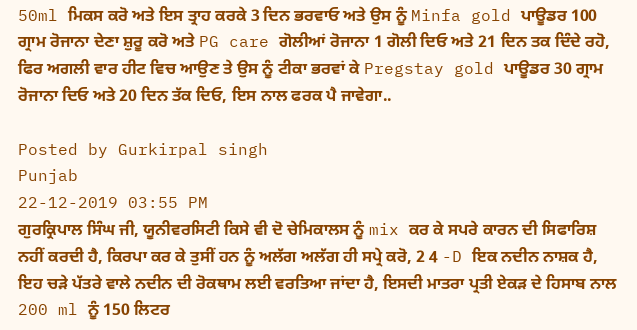50ml ਮਿਕਸ ਕਰੋ ਅਤੇ ਇਸ ਤ੍ਰਾਹ ਕਰਕੇ 3 ਦਿਨ ਭਰਵਾਓ ਅਤੇ ਉਸ ਨੂੰ Minfa gold ਪਾਊਡਰ 100 ਗ੍ਰਾਮ ਰੋਜਾਨਾ ਦੇਣਾ ਸ਼ੁਰੂ ਕਰੋ ਅਤੇ PG care ਗੋਲੀਆਂ ਰੋਜਾਨਾ 1 ਗੋਲੀ ਦਿਓ ਅਤੇ 21 ਦਿਨ ਤਕ ਦਿੰਦੇ ਰਹੋ, ਫਿਰ ਅਗਲੀ ਵਾਰ ਹੀਟ ਵਿਚ ਆਉਣ ਤੇ ਉਸ ਨੂੰ ਟੀਕਾ ਭਰਵਾਂ ਕੇ Pregstay gold ਪਾਊਡਰ 30 ਗ੍ਰਾਮ ਰੋਜਾਨਾ ਦਿਓ ਅਤੇ 20 ਦਿਨ ਤੱਕ ਦਿਓ, ਇਸ ਨਾਲ ਫਰਕ ਪੈ ਜਾਵੇਗਾ..

Posted by Gurkirpal singh
Punjab
22-12-2019 03:55 PM
ਗੁਰਕ੍ਰਿਪਾਲ ਸਿੰਘ ਜੀ, ਯੂਨੀਵਰਸਿਟੀ ਕਿਸੇ ਵੀ ਦੋ ਚੇਮਿਕਾਲਸ ਨੂੰ mix ਕਰ ਕੇ ਸਪਰੇ ਕਾਰਨ ਦੀ ਸਿਫਾਰਿਸ਼ ਨਹੀਂ ਕਰਦੀ ਹੈ, ਕਿਰਪਾ ਕਰ ਕੇ ਤੁਸੀਂ ਹਨ ਨੂੰ ਅਲੱਗ ਅਲੱਗ ਹੀ ਸਪ੍ਰੇ ਕਰੋ, 2 4 -D ਇਕ ਨਦੀਨ ਨਾਸ਼ਕ ਹੈ, ਇਹ ਚੜੇ ਪੱਤਰੇ ਵਾਲੇ ਨਦੀਨ ਦੀ ਰੋਕਥਾਮ ਲਈ ਵਰਤਿਆ ਜਾਂਦਾ ਹੈ, ਇਸਦੀ ਮਾਤਰਾ ਪ੍ਰਤੀ ਏਕੜ ਦੇ ਹਿਸਾਬ ਨਾਲ 200 ml ਨੂੰ 150 ਲਿਟਰ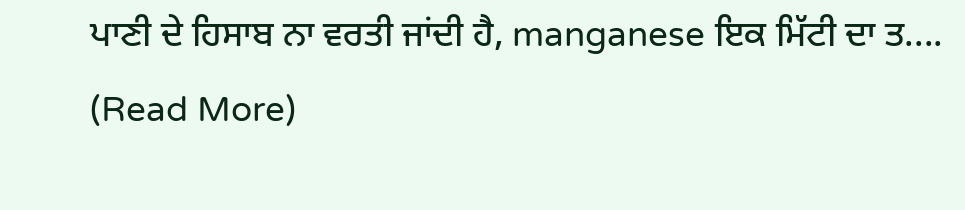ਪਾਣੀ ਦੇ ਹਿਸਾਬ ਨਾ ਵਰਤੀ ਜਾਂਦੀ ਹੈ, manganese ਇਕ ਮਿੱਟੀ ਦਾ ਤ.... (Read More)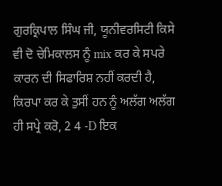ਗੁਰਕ੍ਰਿਪਾਲ ਸਿੰਘ ਜੀ, ਯੂਨੀਵਰਸਿਟੀ ਕਿਸੇ ਵੀ ਦੋ ਚੇਮਿਕਾਲਸ ਨੂੰ mix ਕਰ ਕੇ ਸਪਰੇ ਕਾਰਨ ਦੀ ਸਿਫਾਰਿਸ਼ ਨਹੀਂ ਕਰਦੀ ਹੈ, ਕਿਰਪਾ ਕਰ ਕੇ ਤੁਸੀਂ ਹਨ ਨੂੰ ਅਲੱਗ ਅਲੱਗ ਹੀ ਸਪ੍ਰੇ ਕਰੋ, 2 4 -D ਇਕ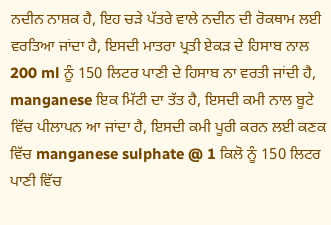ਨਦੀਨ ਨਾਸ਼ਕ ਹੈ, ਇਹ ਚੜੇ ਪੱਤਰੇ ਵਾਲੇ ਨਦੀਨ ਦੀ ਰੋਕਥਾਮ ਲਈ ਵਰਤਿਆ ਜਾਂਦਾ ਹੈ, ਇਸਦੀ ਮਾਤਰਾ ਪ੍ਰਤੀ ਏਕੜ ਦੇ ਹਿਸਾਬ ਨਾਲ 200 ml ਨੂੰ 150 ਲਿਟਰ ਪਾਣੀ ਦੇ ਹਿਸਾਬ ਨਾ ਵਰਤੀ ਜਾਂਦੀ ਹੈ, manganese ਇਕ ਮਿੱਟੀ ਦਾ ਤੱਤ ਹੈ, ਇਸਦੀ ਕਮੀ ਨਾਲ ਬੂਟੇ ਵਿੱਚ ਪੀਲਾਪਨ ਆ ਜਾਂਦਾ ਹੈ, ਇਸਦੀ ਕਮੀ ਪੂਰੀ ਕਰਨ ਲਈ ਕਣਕ ਵਿੱਚ manganese sulphate @ 1 ਕਿਲੋ ਨੂੰ 150 ਲਿਟਰ ਪਾਣੀ ਵਿੱਚ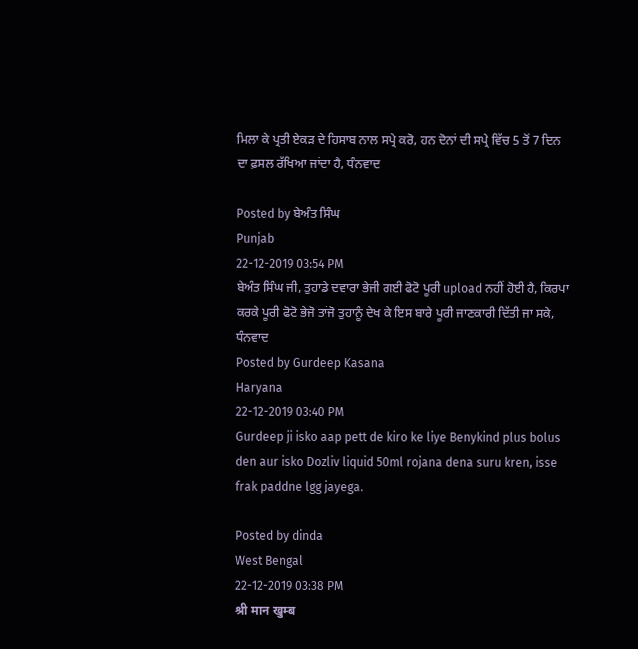ਮਿਲਾ ਕੇ ਪ੍ਰਤੀ ਏਕੜ ਦੇ ਹਿਸਾਬ ਨਾਲ ਸਪ੍ਰੇ ਕਰੋ, ਹਨ ਦੋਨਾਂ ਦੀ ਸਪ੍ਰੇ ਵਿੱਚ 5 ਤੋਂ 7 ਦਿਨ ਦਾ ਫ਼ਸਲ ਰੱਖਿਆ ਜਾਂਦਾ ਹੈ, ਧੰਨਵਾਦ

Posted by ਬੇਅੰਤ ਸਿੰਘ
Punjab
22-12-2019 03:54 PM
ਬੇਅੰਤ ਸਿੰਘ ਜੀ, ਤੁਹਾਡੇ ਦਵਾਰਾ ਭੇਜੀ ਗਈ ਫੋਟੋ ਪੂਰੀ upload ਨਹੀਂ ਹੋਈ ਹੈ, ਕਿਰਪਾ ਕਰਕੇ ਪੂਰੀ ਫੋਟੋ ਭੇਜੋ ਤਾਂਜੋ ਤੁਹਾਨੂੰ ਦੇਖ ਕੇ ਇਸ ਬਾਰੇ ਪੂਰੀ ਜਾਣਕਾਰੀ ਦਿੱਤੀ ਜਾ ਸਕੇ, ਧੰਨਵਾਦ
Posted by Gurdeep Kasana
Haryana
22-12-2019 03:40 PM
Gurdeep ji isko aap pett de kiro ke liye Benykind plus bolus den aur isko Dozliv liquid 50ml rojana dena suru kren, isse frak paddne lgg jayega.

Posted by dinda
West Bengal
22-12-2019 03:38 PM
श्री मान खुम्ब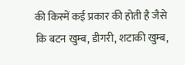की किस्में कई प्रकार की होती है जैसे कि बटन खुम्ब, डीगरी, शटाकी खुम्ब,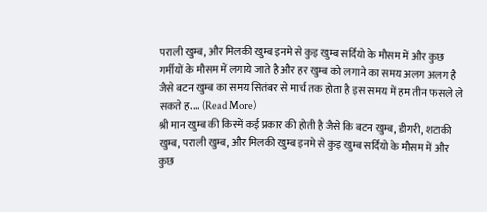पराली खुम्ब, और मिलकी खुम्ब इनमे से कुइ खुम्ब सर्दियो के मौसम में और कुछ गर्मीयों के मौसम में लगाये जाते है और हर खुम्ब को लगाने का समय अलग अलग है जैसे बटन खुम्ब का समय सितंबर से मार्च तक होता है इस समय में हम तीन फसले ले सकते ह.... (Read More)
श्री मान खुम्ब की किस्में कई प्रकार की होती है जैसे कि बटन खुम्ब, डीगरी, शटाकी खुम्ब, पराली खुम्ब, और मिलकी खुम्ब इनमे से कुइ खुम्ब सर्दियो के मौसम में और कुछ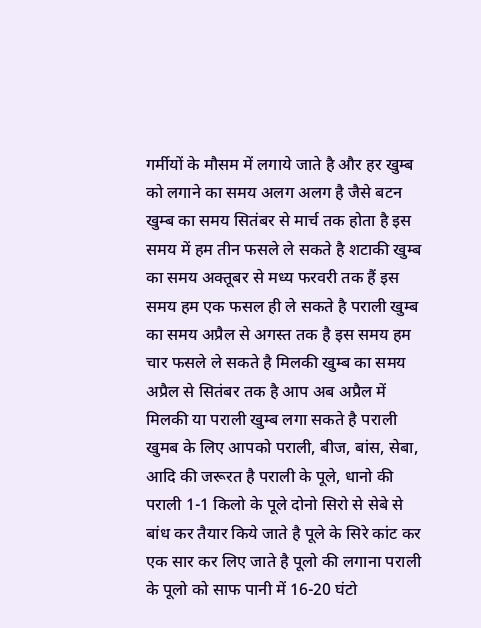गर्मीयों के मौसम में लगाये जाते है और हर खुम्ब को लगाने का समय अलग अलग है जैसे बटन खुम्ब का समय सितंबर से मार्च तक होता है इस समय में हम तीन फसले ले सकते है शटाकी खुम्ब का समय अक्तूबर से मध्य फरवरी तक हैं इस समय हम एक फसल ही ले सकते है पराली खुम्ब का समय अप्रैल से अगस्त तक है इस समय हम चार फसले ले सकते है मिलकी खुम्ब का समय अप्रैल से सितंबर तक है आप अब अप्रैल में मिलकी या पराली खुम्ब लगा सकते है पराली खुमब के लिए आपको पराली, बीज, बांस, सेबा, आदि की जरूरत है पराली के पूले, धानो की पराली 1-1 किलो के पूले दोनो सिरो से सेबे से बांध कर तैयार किये जाते है पूले के सिरे कांट कर एक सार कर लिए जाते है पूलो की लगाना पराली के पूलो को साफ पानी में 16-20 घंटो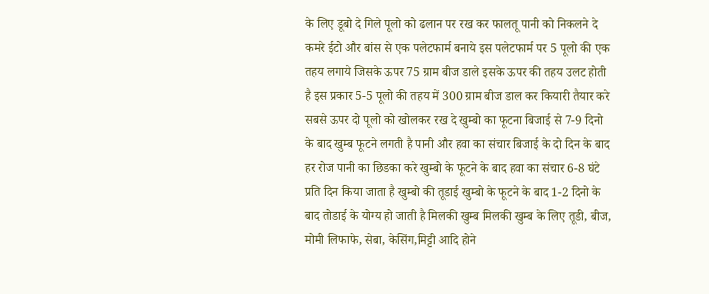के लिए डूबो दे गिले पूलो को ढलान पर रख कर फालतू पानी को निकलने दे कमरे ईटो और बांस से एक पलेटफार्म बनाये इस पलेटफार्म पर 5 पूलो की एक तहय लगाये जिसके ऊपर 75 ग्राम बीज डाले इसके ऊपर की तहय उलट होती है इस प्रकार 5-5 पूलो की तहय में 300 ग्राम बीज डाल कर कियारी तैयार करे सबसे ऊपर दो पूलो को खोलकर रख दे खुम्बो का फूटना बिजाई से 7-9 दिनो के बाद खुम्ब फूटने लगती है पानी और हवा का संचार बिजाई के दो दिन के बाद हर रोज पानी का छिडका करे खुम्बो के फूटने के बाद हवा का संचार 6-8 घंटे प्रति दिन किया जाता है खुम्बो की तूडाई खुम्बो के फूटने के बाद 1-2 दिनो के बाद तोडाई के योग्य हो जाती है मिलकी खुम्ब मिलकी खुम्ब के लिए तूडी, बीज, मोमी लिफाफे, सेबा, केसिंग,मिट्टी आदि होने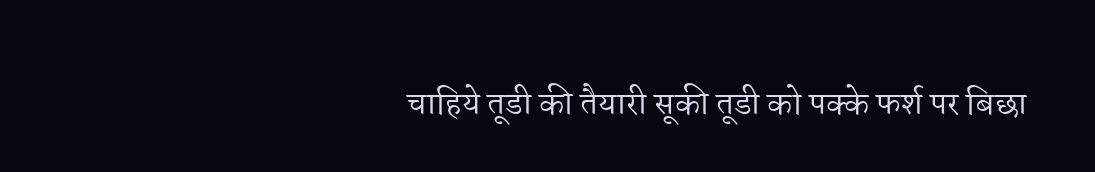चाहिये तूडी की तैयारी सूकी तूडी को पक्के फर्श पर बिछा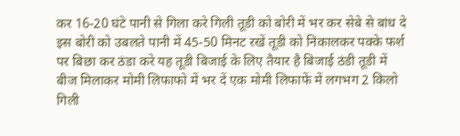कर 16-20 घंटे पानी से गिला करे गिली तूडी को बोरी में भर कर सेबे से बांध दे इस बोरी को उबलते पानी में 45-50 मिनट रखें तूडी को निकालकर पक्के फर्श पर बिछा कर ठंडा करे यह तूडी बिजाई के लिए तैयार है बिजाई ठंडी तूडी में बीज मिलाकर मोमी लिफाफो में भर दें एक मोमी लिफाफें में लगभग 2 किलो गिली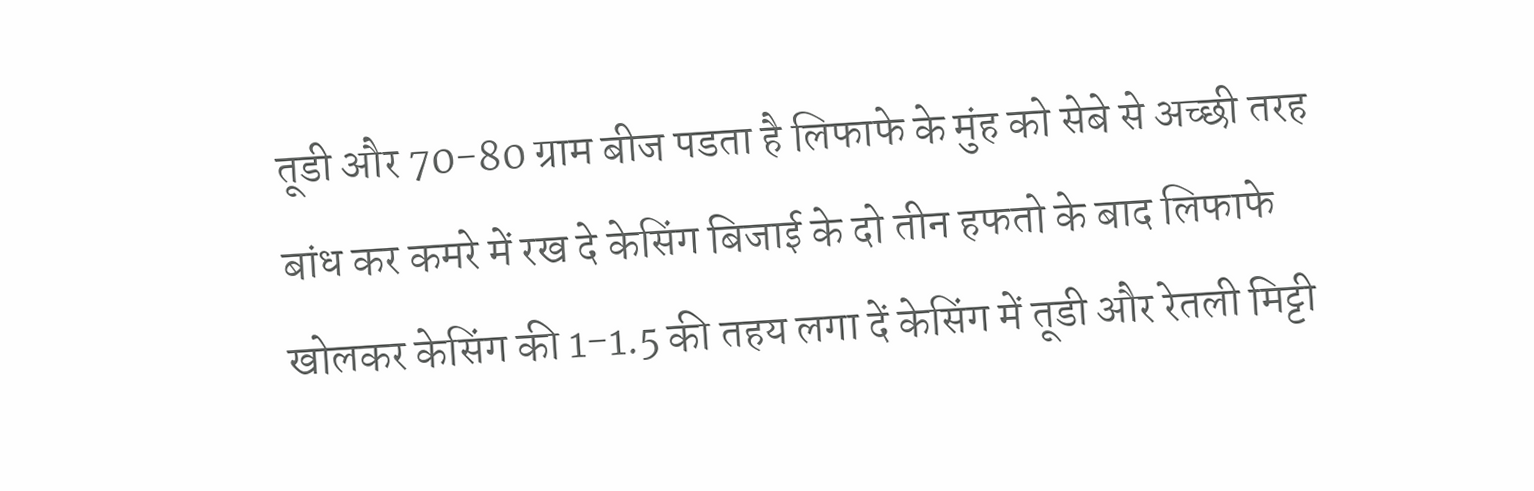तूडी और 70-80 ग्राम बीज पडता है लिफाफे के मुंह को सेबे से अच्छी तरह बांध कर कमरे में रख दे केसिंग बिजाई के दो तीन हफतो के बाद लिफाफे खोलकर केसिंग की 1-1.5 की तहय लगा दें केसिंग में तूडी और रेतली मिट्टी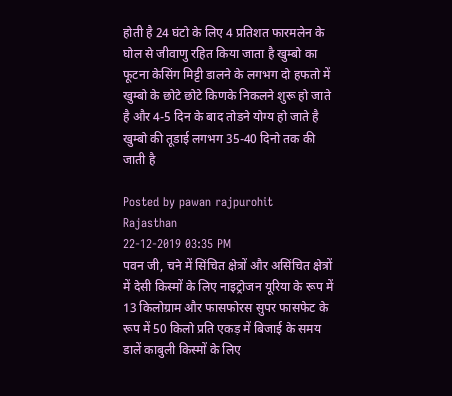होती है 24 घंटो के लिए 4 प्रतिशत फारमलेन के घोल से जीवाणु रहित किया जाता है खुम्बो का फूटना केसिंग मिट्टी डालने के लगभग दो हफतो में खुम्बो के छोटे छोटे किणके निकलने शुरू हो जाते है और 4-5 दिन के बाद तोडने योग्य हो जाते है खुम्बो की तूडाई लगभग 35-40 दिनो तक की जाती है

Posted by pawan rajpurohit
Rajasthan
22-12-2019 03:35 PM
पवन जी, चने में सिंचित क्षेत्रों और असिंचित क्षेत्रों में देसी किस्मों के लिए नाइट्रोजन यूरिया के रूप में 13 किलोग्राम और फासफोरस सुपर फासफेट के रूप में 50 किलो प्रति एकड़ में बिजाई के समय डालें काबुली किस्मों के लिए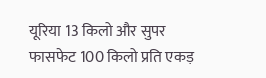यूरिया 13 किलो और सुपर फासफेट 100 किलो प्रति एकड़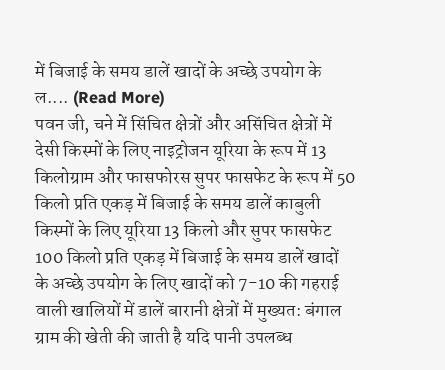में बिजाई के समय डालें खादों के अच्छे उपयोग के ल.... (Read More)
पवन जी, चने में सिंचित क्षेत्रों और असिंचित क्षेत्रों में देसी किस्मों के लिए नाइट्रोजन यूरिया के रूप में 13 किलोग्राम और फासफोरस सुपर फासफेट के रूप में 50 किलो प्रति एकड़ में बिजाई के समय डालें काबुली किस्मों के लिए यूरिया 13 किलो और सुपर फासफेट 100 किलो प्रति एकड़ में बिजाई के समय डालें खादों के अच्छे उपयोग के लिए खादों को 7-10 की गहराई वाली खालियों में डालें बारानी क्षेत्रों में मुख्यत: बंगाल ग्राम की खेती की जाती है यदि पानी उपलब्ध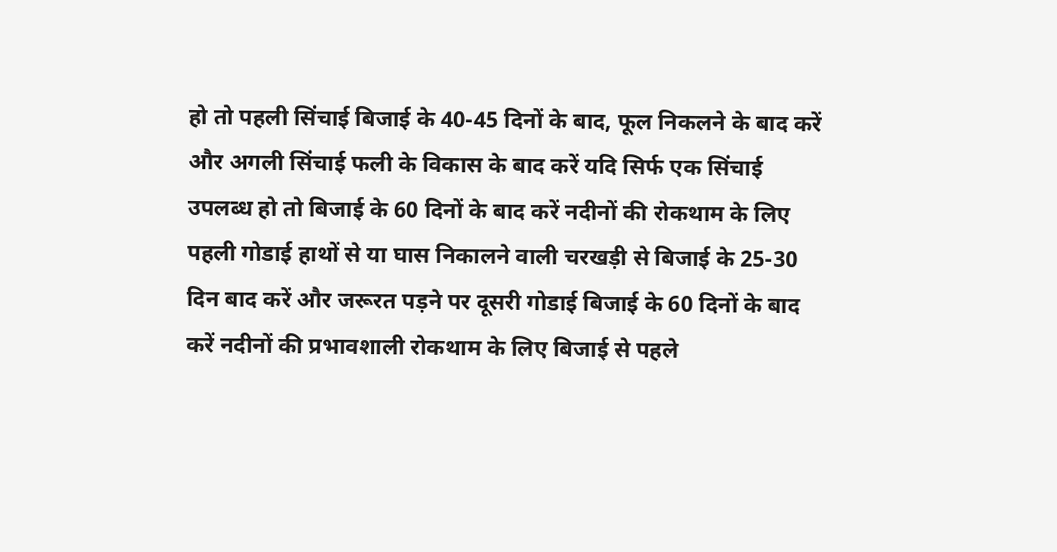हो तो पहली सिंचाई बिजाई के 40-45 दिनों के बाद, फूल निकलने के बाद करें और अगली सिंचाई फली के विकास के बाद करें यदि सिर्फ एक सिंचाई उपलब्ध हो तो बिजाई के 60 दिनों के बाद करें नदीनों की रोकथाम के लिए पहली गोडाई हाथों से या घास निकालने वाली चरखड़ी से बिजाई के 25-30 दिन बाद करें और जरूरत पड़ने पर दूसरी गोडाई बिजाई के 60 दिनों के बाद करें नदीनों की प्रभावशाली रोकथाम के लिए बिजाई से पहले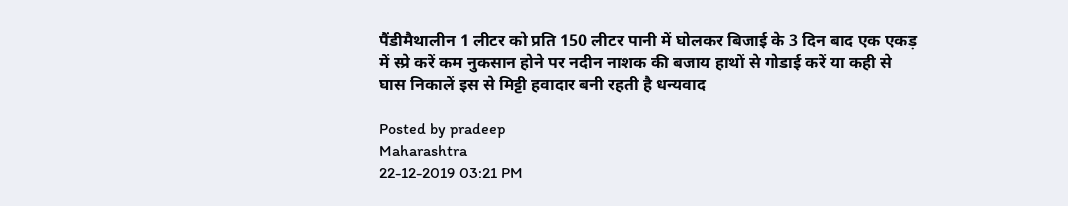पैंडीमैथालीन 1 लीटर को प्रति 150 लीटर पानी में घोलकर बिजाई के 3 दिन बाद एक एकड़ में स्प्रे करें कम नुकसान होने पर नदीन नाशक की बजाय हाथों से गोडाई करें या कही से घास निकालें इस से मिट्टी हवादार बनी रहती है धन्यवाद

Posted by pradeep
Maharashtra
22-12-2019 03:21 PM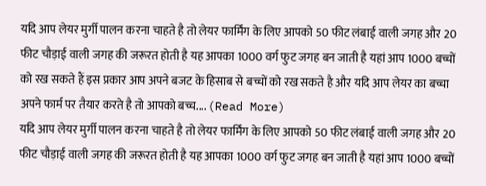यदि आप लेयर मुर्गी पालन करना चाहते है तो लेयर फार्मिंग के लिए आपको 50 फीट लंबाई वाली जगह और 20 फीट चौड़ाई वाली जगह की जरूरत होती है यह आपका 1000 वर्ग फुट जगह बन जाती है यहां आप 1000 बच्चों को रख सकते हैं इस प्रकार आप अपने बजट के हिसाब से बच्चों को रख सकते है और यदि आप लेयर का बच्चा अपने फार्म पर तैयार करते है तो आपको बच्च.... (Read More)
यदि आप लेयर मुर्गी पालन करना चाहते है तो लेयर फार्मिंग के लिए आपको 50 फीट लंबाई वाली जगह और 20 फीट चौड़ाई वाली जगह की जरूरत होती है यह आपका 1000 वर्ग फुट जगह बन जाती है यहां आप 1000 बच्चों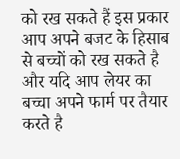को रख सकते हैं इस प्रकार आप अपने बजट के हिसाब से बच्चों को रख सकते है और यदि आप लेयर का बच्चा अपने फार्म पर तैयार करते है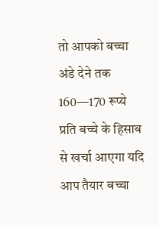तो आपको बच्चा अंडे देने तक 160—170 रूप्ये प्रति बच्चे के हिसाब से खर्चा आएगा यदि आप तैयार बच्चा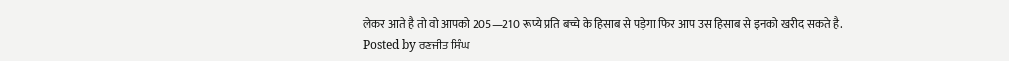लेकर आते है तो वो आपको 205—210 रूप्ये प्रति बच्चे के हिसाब से पड़ेगा फिर आप उस हिसाब से इनको खरीद सकते है.
Posted by ਰਣਜੀਤ ਸਿੰਘ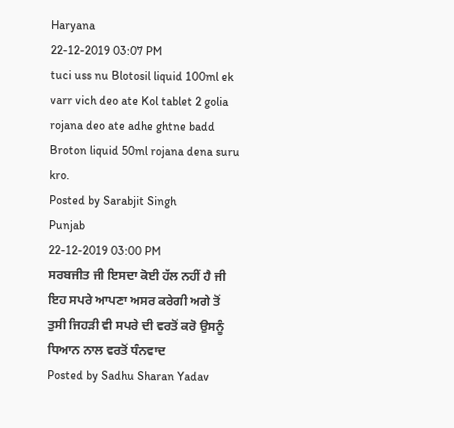Haryana
22-12-2019 03:07 PM
tuci uss nu Blotosil liquid 100ml ek varr vich deo ate Kol tablet 2 golia rojana deo ate adhe ghtne badd Broton liquid 50ml rojana dena suru kro.
Posted by Sarabjit Singh
Punjab
22-12-2019 03:00 PM
ਸਰਬਜੀਤ ਜੀ ਇਸਦਾ ਕੋਈ ਹੱਲ ਨਹੀਂ ਹੈ ਜੀ ਇਹ ਸਪਰੇ ਆਪਣਾ ਅਸਰ ਕਰੇਗੀ ਅਗੇ ਤੋਂ ਤੁਸੀ ਜਿਹੜੀ ਵੀ ਸਪਰੇ ਦੀ ਵਰਤੋਂ ਕਰੋ ਉਸਨੂੰ ਧਿਆਨ ਨਾਲ ਵਰਤੋਂ ਧੰਨਵਾਦ
Posted by Sadhu Sharan Yadav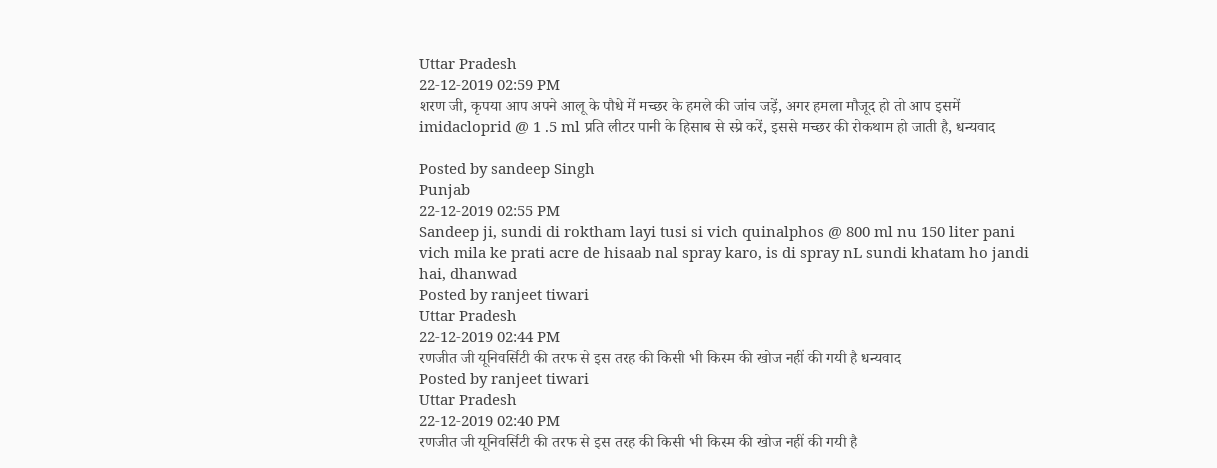Uttar Pradesh
22-12-2019 02:59 PM
शरण जी, कृपया आप अपने आलू के पौधे में मच्छर के हमले की जांच जड़ें, अगर हमला मौजूद हो तो आप इसमें imidacloprid @ 1 .5 ml प्रति लीटर पानी के हिसाब से स्प्रे करें, इससे मच्छर की रोकथाम हो जाती है, धन्यवाद

Posted by sandeep Singh
Punjab
22-12-2019 02:55 PM
Sandeep ji, sundi di roktham layi tusi si vich quinalphos @ 800 ml nu 150 liter pani vich mila ke prati acre de hisaab nal spray karo, is di spray nL sundi khatam ho jandi hai, dhanwad
Posted by ranjeet tiwari
Uttar Pradesh
22-12-2019 02:44 PM
रणजीत जी यूनिवर्सिटी की तरफ से इस तरह की किसी भी किस्म की खोज नहीं की गयी है धन्यवाद
Posted by ranjeet tiwari
Uttar Pradesh
22-12-2019 02:40 PM
रणजीत जी यूनिवर्सिटी की तरफ से इस तरह की किसी भी किस्म की खोज नहीं की गयी है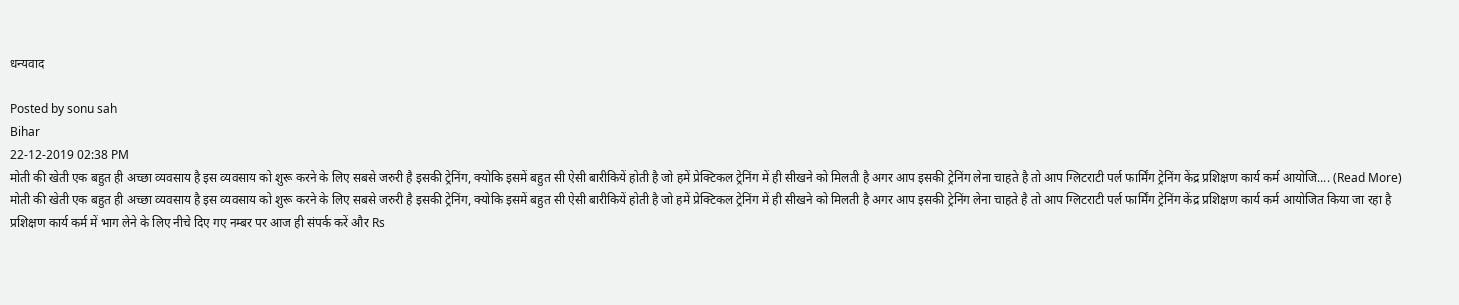धन्यवाद

Posted by sonu sah
Bihar
22-12-2019 02:38 PM
मोती की खेती एक बहुत ही अच्छा व्यवसाय है इस व्यवसाय को शुरू करने के लिए सबसे जरुरी है इसकी ट्रेनिंग, क्योकि इसमें बहुत सी ऐसी बारीकियें होती है जो हमें प्रेक्टिकल ट्रेनिंग में ही सीखने को मिलती है अगर आप इसकी ट्रेनिंग लेना चाहते है तो आप ग्लिटराटी पर्ल फार्मिंग ट्रेनिंग केंद्र प्रशिक्षण कार्य कर्म आयोजि.... (Read More)
मोती की खेती एक बहुत ही अच्छा व्यवसाय है इस व्यवसाय को शुरू करने के लिए सबसे जरुरी है इसकी ट्रेनिंग, क्योकि इसमें बहुत सी ऐसी बारीकियें होती है जो हमें प्रेक्टिकल ट्रेनिंग में ही सीखने को मिलती है अगर आप इसकी ट्रेनिंग लेना चाहते है तो आप ग्लिटराटी पर्ल फार्मिंग ट्रेनिंग केंद्र प्रशिक्षण कार्य कर्म आयोजित किया जा रहा है प्रशिक्षण कार्य कर्म में भाग लेने के लिए नीचे दिए गए नम्बर पर आज ही संपर्क करें और Rs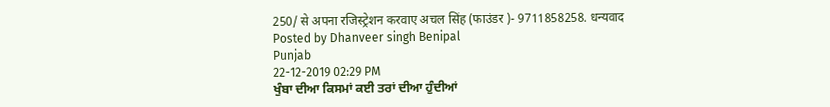250/ से अपना रजिस्ट्रेशन करवाए अचल सिंह (फाउंडर )- 9711858258. धन्यवाद
Posted by Dhanveer singh Benipal
Punjab
22-12-2019 02:29 PM
ਖੁੰਬਾ ਦੀਆ ਕਿਸਮਾਂ ਕਈ ਤਰਾਂ ਦੀਆ ਹੁੰਦੀਆਂ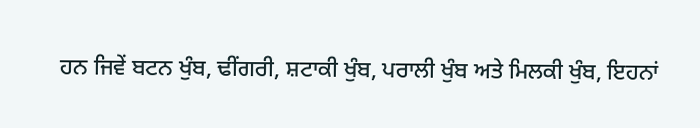ਹਨ ਜਿਵੇਂ ਬਟਨ ਖੁੰਬ, ਢੀਂਗਰੀ, ਸ਼ਟਾਕੀ ਖੁੰਬ, ਪਰਾਲੀ ਖੁੰਬ ਅਤੇ ਮਿਲਕੀ ਖੁੰਬ, ਇਹਨਾਂ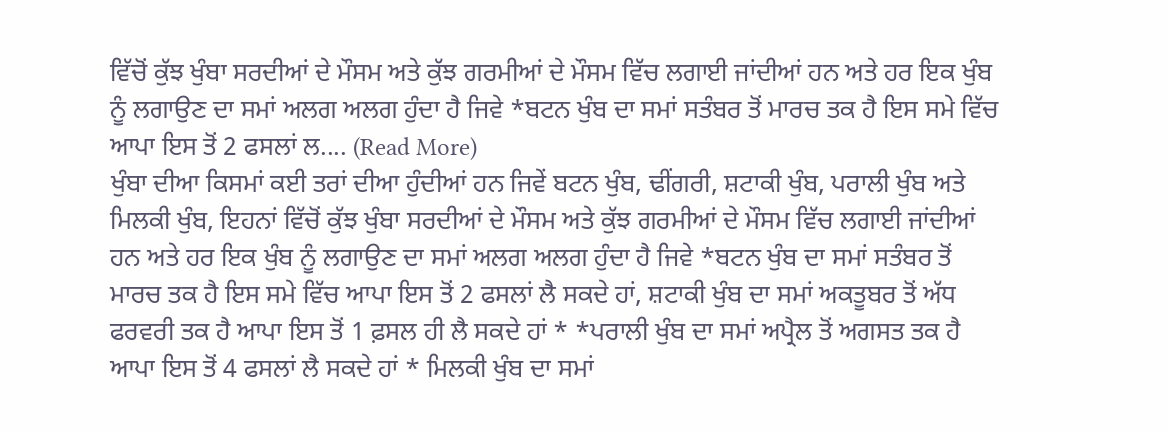ਵਿੱਚੋਂ ਕੁੱਝ ਖੁੰਬਾ ਸਰਦੀਆਂ ਦੇ ਮੌਸਮ ਅਤੇ ਕੁੱਝ ਗਰਮੀਆਂ ਦੇ ਮੌਸਮ ਵਿੱਚ ਲਗਾਈ ਜਾਂਦੀਆਂ ਹਨ ਅਤੇ ਹਰ ਇਕ ਖੁੰਬ ਨੂੰ ਲਗਾਉਣ ਦਾ ਸਮਾਂ ਅਲਗ ਅਲਗ ਹੁੰਦਾ ਹੈ ਜਿਵੇ *ਬਟਨ ਖੁੰਬ ਦਾ ਸਮਾਂ ਸਤੰਬਰ ਤੋਂ ਮਾਰਚ ਤਕ ਹੈ ਇਸ ਸਮੇ ਵਿੱਚ ਆਪਾ ਇਸ ਤੋਂ 2 ਫਸਲਾਂ ਲ.... (Read More)
ਖੁੰਬਾ ਦੀਆ ਕਿਸਮਾਂ ਕਈ ਤਰਾਂ ਦੀਆ ਹੁੰਦੀਆਂ ਹਨ ਜਿਵੇਂ ਬਟਨ ਖੁੰਬ, ਢੀਂਗਰੀ, ਸ਼ਟਾਕੀ ਖੁੰਬ, ਪਰਾਲੀ ਖੁੰਬ ਅਤੇ ਮਿਲਕੀ ਖੁੰਬ, ਇਹਨਾਂ ਵਿੱਚੋਂ ਕੁੱਝ ਖੁੰਬਾ ਸਰਦੀਆਂ ਦੇ ਮੌਸਮ ਅਤੇ ਕੁੱਝ ਗਰਮੀਆਂ ਦੇ ਮੌਸਮ ਵਿੱਚ ਲਗਾਈ ਜਾਂਦੀਆਂ ਹਨ ਅਤੇ ਹਰ ਇਕ ਖੁੰਬ ਨੂੰ ਲਗਾਉਣ ਦਾ ਸਮਾਂ ਅਲਗ ਅਲਗ ਹੁੰਦਾ ਹੈ ਜਿਵੇ *ਬਟਨ ਖੁੰਬ ਦਾ ਸਮਾਂ ਸਤੰਬਰ ਤੋਂ ਮਾਰਚ ਤਕ ਹੈ ਇਸ ਸਮੇ ਵਿੱਚ ਆਪਾ ਇਸ ਤੋਂ 2 ਫਸਲਾਂ ਲੈ ਸਕਦੇ ਹਾਂ, ਸ਼ਟਾਕੀ ਖੁੰਬ ਦਾ ਸਮਾਂ ਅਕਤੂਬਰ ਤੋਂ ਅੱਧ ਫਰਵਰੀ ਤਕ ਹੈ ਆਪਾ ਇਸ ਤੋਂ 1 ਫ਼ਸਲ ਹੀ ਲੈ ਸਕਦੇ ਹਾਂ * *ਪਰਾਲੀ ਖੁੰਬ ਦਾ ਸਮਾਂ ਅਪ੍ਰੈਲ ਤੋਂ ਅਗਸਤ ਤਕ ਹੈ ਆਪਾ ਇਸ ਤੋਂ 4 ਫਸਲਾਂ ਲੈ ਸਕਦੇ ਹਾਂ * ਮਿਲਕੀ ਖੁੰਬ ਦਾ ਸਮਾਂ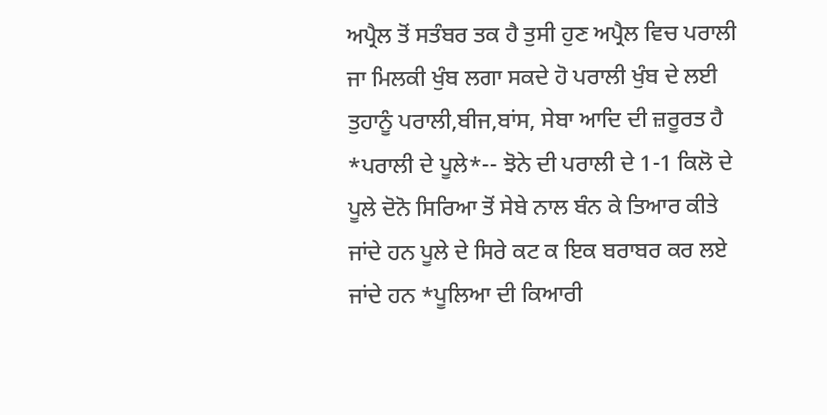ਅਪ੍ਰੈਲ ਤੋਂ ਸਤੰਬਰ ਤਕ ਹੈ ਤੁਸੀ ਹੁਣ ਅਪ੍ਰੈਲ ਵਿਚ ਪਰਾਲੀ ਜਾ ਮਿਲਕੀ ਖੁੰਬ ਲਗਾ ਸਕਦੇ ਹੋ ਪਰਾਲੀ ਖੁੰਬ ਦੇ ਲਈ ਤੁਹਾਨੂੰ ਪਰਾਲੀ,ਬੀਜ,ਬਾਂਸ, ਸੇਬਾ ਆਦਿ ਦੀ ਜ਼ਰੂਰਤ ਹੈ *ਪਰਾਲੀ ਦੇ ਪੂਲੇ*-- ਝੋਨੇ ਦੀ ਪਰਾਲੀ ਦੇ 1-1 ਕਿਲੋ ਦੇ ਪੂਲੇ ਦੋਨੋ ਸਿਰਿਆ ਤੋਂ ਸੇਬੇ ਨਾਲ ਬੰਨ ਕੇ ਤਿਆਰ ਕੀਤੇ ਜਾਂਦੇ ਹਨ ਪੂਲੇ ਦੇ ਸਿਰੇ ਕਟ ਕ ਇਕ ਬਰਾਬਰ ਕਰ ਲਏ ਜਾਂਦੇ ਹਨ *ਪੂਲਿਆ ਦੀ ਕਿਆਰੀ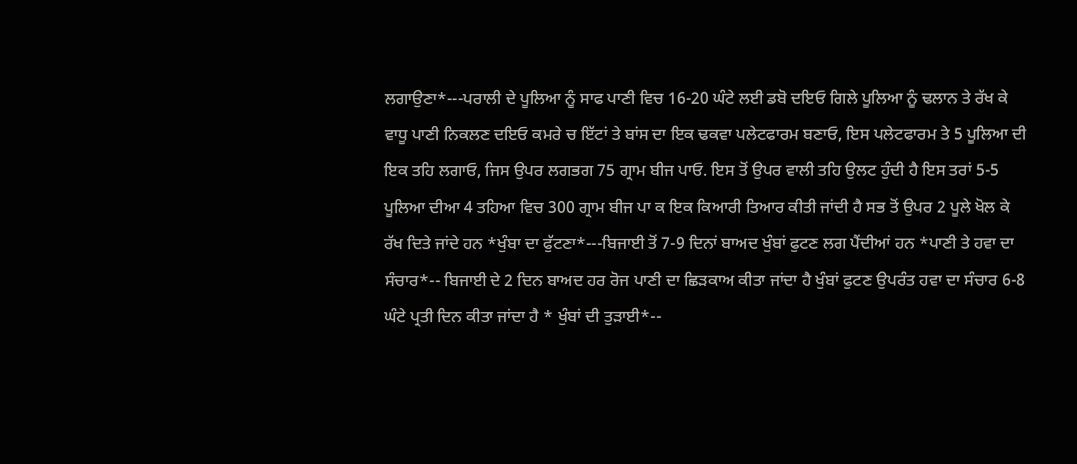ਲਗਾਉਣਾ*---ਪਰਾਲੀ ਦੇ ਪੂਲਿਆ ਨੂੰ ਸਾਫ ਪਾਣੀ ਵਿਚ 16-20 ਘੰਟੇ ਲਈ ਡਬੋ ਦਇਓ ਗਿਲੇ ਪੂਲਿਆ ਨੂੰ ਢਲਾਨ ਤੇ ਰੱਖ ਕੇ ਵਾਧੂ ਪਾਣੀ ਨਿਕਲਣ ਦਇਓ ਕਮਰੇ ਚ ਇੱਟਾਂ ਤੇ ਬਾਂਸ ਦਾ ਇਕ ਢਕਵਾ ਪਲੇਟਫਾਰਮ ਬਣਾਓ, ਇਸ ਪਲੇਟਫਾਰਮ ਤੇ 5 ਪੂਲਿਆ ਦੀ ਇਕ ਤਹਿ ਲਗਾਓ, ਜਿਸ ਉਪਰ ਲਗਭਗ 75 ਗ੍ਰਾਮ ਬੀਜ ਪਾਓ. ਇਸ ਤੋਂ ਉਪਰ ਵਾਲੀ ਤਹਿ ਉਲਟ ਹੁੰਦੀ ਹੈ ਇਸ ਤਰਾਂ 5-5 ਪੂਲਿਆ ਦੀਆ 4 ਤਹਿਆ ਵਿਚ 300 ਗ੍ਰਾਮ ਬੀਜ ਪਾ ਕ ਇਕ ਕਿਆਰੀ ਤਿਆਰ ਕੀਤੀ ਜਾਂਦੀ ਹੈ ਸਭ ਤੋਂ ਉਪਰ 2 ਪੂਲੇ ਖੋਲ ਕੇ ਰੱਖ ਦਿਤੇ ਜਾਂਦੇ ਹਨ *ਖੁੰਬਾ ਦਾ ਫੁੱਟਣਾ*---ਬਿਜਾਈ ਤੋਂ 7-9 ਦਿਨਾਂ ਬਾਅਦ ਖੁੰਬਾਂ ਫੁਟਣ ਲਗ ਪੈਂਦੀਆਂ ਹਨ *ਪਾਣੀ ਤੇ ਹਵਾ ਦਾ ਸੰਚਾਰ*-- ਬਿਜਾਈ ਦੇ 2 ਦਿਨ ਬਾਅਦ ਹਰ ਰੋਜ ਪਾਣੀ ਦਾ ਛਿੜਕਾਅ ਕੀਤਾ ਜਾਂਦਾ ਹੈ ਖੁੰਬਾਂ ਫੁਟਣ ਉਪਰੰਤ ਹਵਾ ਦਾ ਸੰਚਾਰ 6-8 ਘੰਟੇ ਪ੍ਰਤੀ ਦਿਨ ਕੀਤਾ ਜਾਂਦਾ ਹੈ * ਖੁੰਬਾਂ ਦੀ ਤੁੜਾਈ*--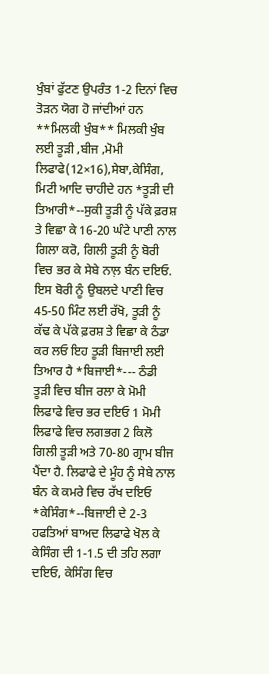ਖੁੰਬਾਂ ਫੁੱਟਣ ਉਪਰੰਤ 1-2 ਦਿਨਾਂ ਵਿਚ ਤੋੜਨ ਯੋਗ ਹੋ ਜਾਂਦੀਆਂ ਹਨ **ਮਿਲਕੀ ਖੁੰਬ** ਮਿਲਕੀ ਖੁੰਬ ਲਈ ਤੂੜੀ ,ਬੀਜ ,ਮੋਮੀ ਲਿਫਾਫੇ(12×16),ਸੇਬਾ,ਕੇਸਿੰਗ, ਮਿਟੀ ਆਦਿ ਚਾਹੀਦੇ ਹਨ *ਤੂੜੀ ਦੀ ਤਿਆਰੀ*--ਸੁਕੀ ਤੂੜੀ ਨੂੰ ਪੱਕੇ ਫ਼ਰਸ਼ ਤੇ ਵਿਛਾ ਕੇ 16-20 ਘੰਟੇ ਪਾਣੀ ਨਾਲ ਗਿਲਾ ਕਰੋ, ਗਿਲੀ ਤੂੜੀ ਨੂੰ ਬੋਰੀ ਵਿਚ ਭਰ ਕੇ ਸੇਬੇ ਨਾਲ਼ ਬੰਨ ਦਇਓ. ਇਸ ਬੋਰੀ ਨੂੰ ਉਬਲਦੇ ਪਾਣੀ ਵਿਚ 45-50 ਮਿੰਟ ਲਈ ਰੱਖੋ, ਤੂੜੀ ਨੂੰ ਕੱਢ ਕੇ ਪੱਕੇ ਫ਼ਰਸ਼ ਤੇ ਵਿਛਾ ਕੇ ਠੰਡਾ ਕਰ ਲਓ ਇਹ ਤੂੜੀ ਬਿਜਾਈ ਲਈ ਤਿਆਰ ਹੈ *ਬਿਜਾਈ*--- ਠੰਡੀ ਤੂੜੀ ਵਿਚ ਬੀਜ ਰਲਾ ਕੇ ਮੋਮੀ ਲਿਫਾਫੇ ਵਿਚ ਭਰ ਦਇਓ 1 ਮੋਮੀ ਲਿਫਾਫੇ ਵਿਚ ਲਗਭਗ 2 ਕਿਲੋ ਗਿਲੀ ਤੂੜੀ ਅਤੇ 70-80 ਗ੍ਰਾਮ ਬੀਜ ਪੈਂਦਾ ਹੈ. ਲਿਫਾਫੇ ਦੇ ਮੂੰਹ ਨੂੰ ਸੇਬੇ ਨਾਲ ਬੰਨ ਕੇ ਕਮਰੇ ਵਿਚ ਰੱਖ ਦਇਓ *ਕੇਸਿੰਗ*--ਬਿਜਾਈ ਦੇ 2-3 ਹਫਤਿਆਂ ਬਾਅਦ ਲਿਫਾਫੇ ਖੋਲ ਕੇ ਕੇਸਿੰਗ ਦੀ 1-1.5 ਦੀ ਤਹਿ ਲਗਾ ਦਇਓ, ਕੇਸਿੰਗ ਵਿਚ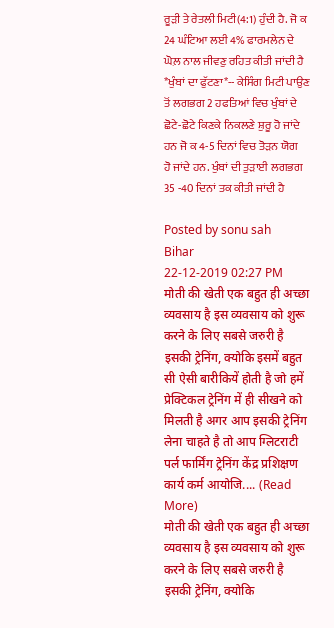ਰੂੜੀ ਤੇ ਰੇਤਲੀ ਮਿਟੀ(4:1) ਹੁੰਦੀ ਹੈ. ਜੋ ਕ 24 ਘੰਟਿਆ ਲਈ 4% ਫਾਰਮਲੇਨ ਦੇ ਘੋਲ਼ ਨਾਲ ਜੀਵਣੁ ਰਹਿਤ ਕੀਤੀ ਜਾਂਦੀ ਹੈ *ਖੁੰਬਾਂ ਦਾ ਫੁੱਟਣਾ*-- ਕੇਸਿੰਗ ਮਿਟੀ ਪਾਉਣ ਤੋਂ ਲਗਭਗ 2 ਹਫਤਿਆਂ ਵਿਚ ਖੁੰਬਾਂ ਦੇ ਛੋਟੇ-ਛੋਟੇ ਕਿਣਕੇ ਨਿਕਲਣੇ ਸ਼ੁਰੂ ਹੋ ਜਾਂਦੇ ਹਨ ਜੋ ਕ 4-5 ਦਿਨਾਂ ਵਿਚ ਤੋੜਨ ਯੋਗ ਹੋ ਜਾਂਦੇ ਹਨ. ਖੁੰਬਾਂ ਦੀ ਤੁੜਾਈ ਲਗਭਗ 35 -40 ਦਿਨਾਂ ਤਕ ਕੀਤੀ ਜਾਂਦੀ ਹੈ

Posted by sonu sah
Bihar
22-12-2019 02:27 PM
मोती की खेती एक बहुत ही अच्छा व्यवसाय है इस व्यवसाय को शुरू करने के लिए सबसे जरुरी है इसकी ट्रेनिंग, क्योकि इसमें बहुत सी ऐसी बारीकियें होती है जो हमें प्रेक्टिकल ट्रेनिंग में ही सीखने को मिलती है अगर आप इसकी ट्रेनिंग लेना चाहते है तो आप ग्लिटराटी पर्ल फार्मिंग ट्रेनिंग केंद्र प्रशिक्षण कार्य कर्म आयोजि.... (Read More)
मोती की खेती एक बहुत ही अच्छा व्यवसाय है इस व्यवसाय को शुरू करने के लिए सबसे जरुरी है इसकी ट्रेनिंग, क्योकि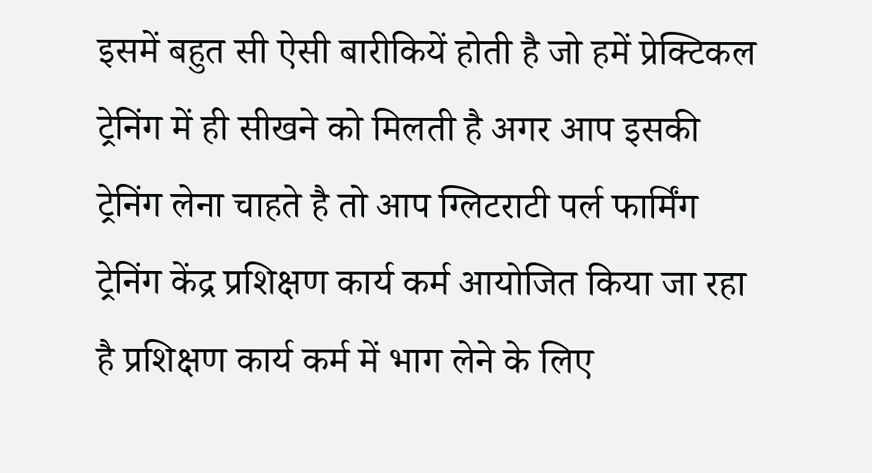इसमें बहुत सी ऐसी बारीकियें होती है जो हमें प्रेक्टिकल ट्रेनिंग में ही सीखने को मिलती है अगर आप इसकी ट्रेनिंग लेना चाहते है तो आप ग्लिटराटी पर्ल फार्मिंग ट्रेनिंग केंद्र प्रशिक्षण कार्य कर्म आयोजित किया जा रहा है प्रशिक्षण कार्य कर्म में भाग लेने के लिए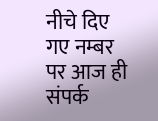नीचे दिए गए नम्बर पर आज ही संपर्क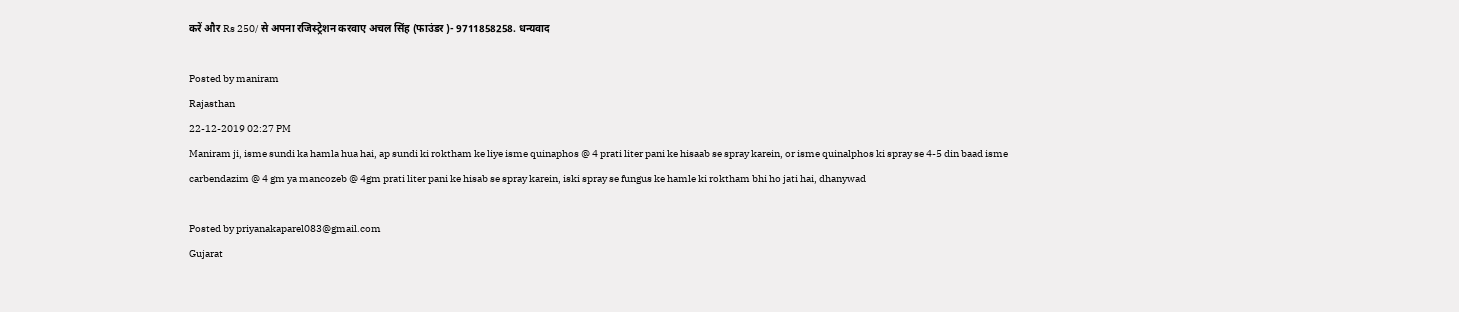करें और Rs 250/ से अपना रजिस्ट्रेशन करवाए अचल सिंह (फाउंडर )- 9711858258. धन्यवाद

Posted by maniram
Rajasthan
22-12-2019 02:27 PM
Maniram ji, isme sundi ka hamla hua hai, ap sundi ki roktham ke liye isme quinaphos @ 4 prati liter pani ke hisaab se spray karein, or isme quinalphos ki spray se 4-5 din baad isme carbendazim @ 4 gm ya mancozeb @ 4gm prati liter pani ke hisab se spray karein, iski spray se fungus ke hamle ki roktham bhi ho jati hai, dhanywad

Posted by priyanakaparel083@gmail.com
Gujarat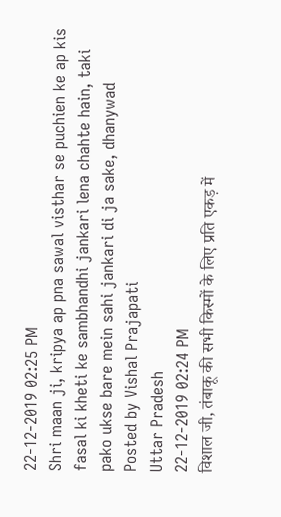22-12-2019 02:25 PM
Shri maan ji, kripya ap pna sawal visthar se puchien ke ap kis fasal ki kheti ke sambhandhi jankari lena chahte hain, taki pako ukse bare mein sahi jankari di ja sake, dhanywad
Posted by Vishal Prajapati
Uttar Pradesh
22-12-2019 02:24 PM
विशाल जी, तंबाकू की सभी किस्मों के लिए प्रति एकड़ में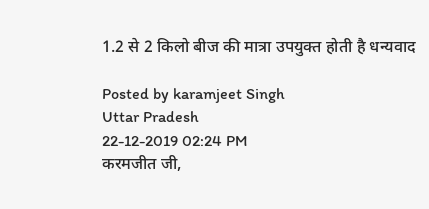1.2 से 2 किलो बीज की मात्रा उपयुक्त होती है धन्यवाद

Posted by karamjeet Singh
Uttar Pradesh
22-12-2019 02:24 PM
करमजीत जी,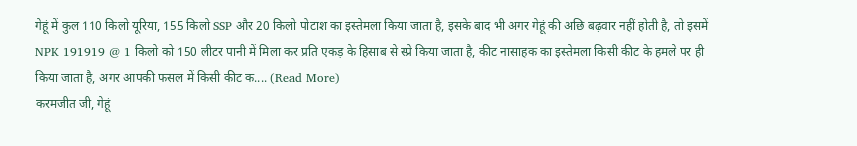गेहूं में कुल 110 किलो यूरिया, 155 किलो SSP और 20 किलो पोटाश का इस्तेमला किया जाता है, इसके बाद भी अगर गेहूं की अछि बढ़वार नहीं होती है, तो इसमें NPK 191919 @ 1 किलो को 150 लीटर पानी में मिला कर प्रति एकड़ के हिसाब से स्प्रे किया जाता है, कीट नासाहक का इस्तेमला किसी कीट के हमले पर ही किया जाता है, अगर आपकी फसल में किसी कीट क.... (Read More)
करमजीत जी, गेहूं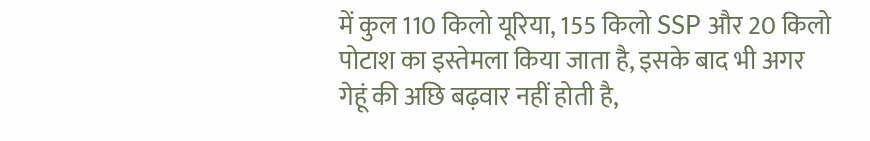में कुल 110 किलो यूरिया, 155 किलो SSP और 20 किलो पोटाश का इस्तेमला किया जाता है, इसके बाद भी अगर गेहूं की अछि बढ़वार नहीं होती है,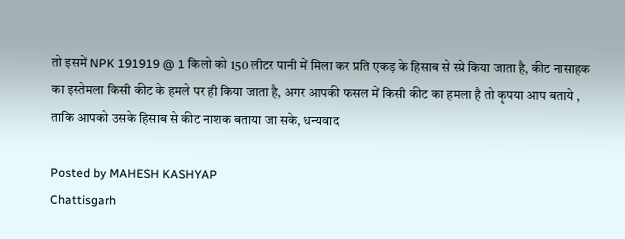तो इसमें NPK 191919 @ 1 किलो को 150 लीटर पानी में मिला कर प्रति एकड़ के हिसाब से स्प्रे किया जाता है, कीट नासाहक का इस्तेमला किसी कीट के हमले पर ही किया जाता है, अगर आपकी फसल में किसी कीट का हमला है तो कृपया आप बताये , ताकि आपको उसके हिसाब से कीट नाशक बताया जा सके, धन्यवाद

Posted by MAHESH KASHYAP
Chattisgarh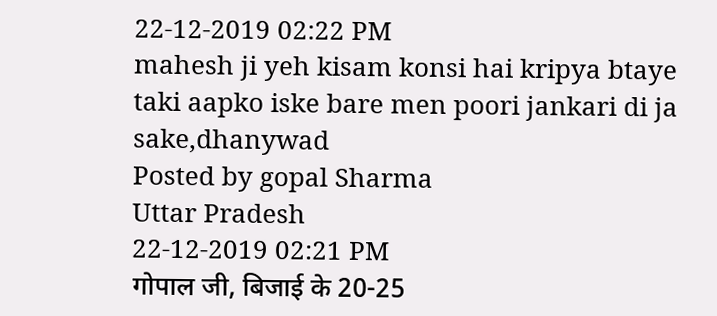22-12-2019 02:22 PM
mahesh ji yeh kisam konsi hai kripya btaye taki aapko iske bare men poori jankari di ja sake,dhanywad
Posted by gopal Sharma
Uttar Pradesh
22-12-2019 02:21 PM
गोपाल जी, बिजाई के 20-25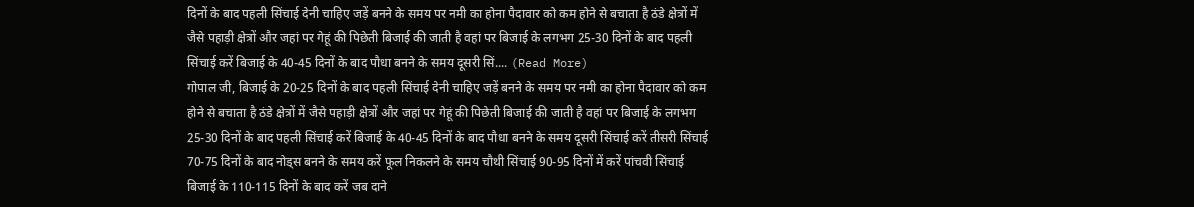दिनों के बाद पहली सिंचाई देनी चाहिए जड़ें बनने के समय पर नमी का होना पैदावार को कम होने से बचाता है ठंडे क्षेत्रों में जैसे पहाड़ी क्षेत्रों और जहां पर गेहूं की पिछेती बिजाई की जाती है वहां पर बिजाई के लगभग 25-30 दिनों के बाद पहली सिंचाई करें बिजाई के 40-45 दिनों के बाद पौधा बनने के समय दूसरी सिं.... (Read More)
गोपाल जी, बिजाई के 20-25 दिनों के बाद पहली सिंचाई देनी चाहिए जड़ें बनने के समय पर नमी का होना पैदावार को कम होने से बचाता है ठंडे क्षेत्रों में जैसे पहाड़ी क्षेत्रों और जहां पर गेहूं की पिछेती बिजाई की जाती है वहां पर बिजाई के लगभग 25-30 दिनों के बाद पहली सिंचाई करें बिजाई के 40-45 दिनों के बाद पौधा बनने के समय दूसरी सिंचाई करें तीसरी सिंचाई 70-75 दिनों के बाद नोड्स बनने के समय करें फूल निकलने के समय चौथी सिंचाई 90-95 दिनों में करें पांचवी सिंचाई बिजाई के 110-115 दिनों के बाद करें जब दाने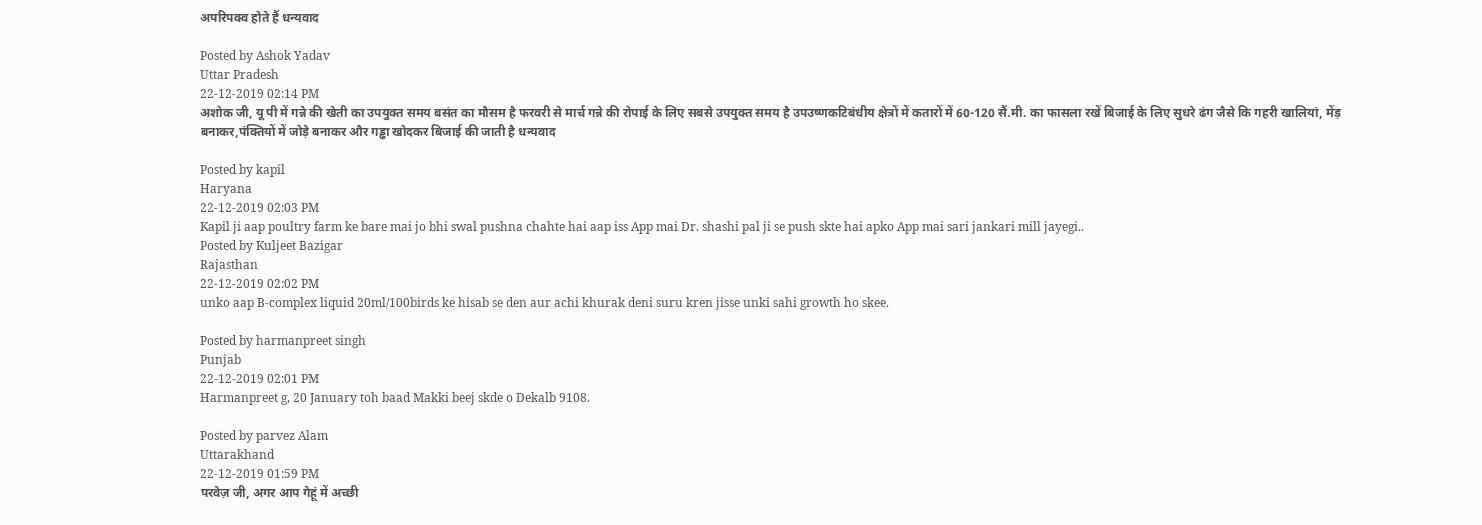अपरिपक्व होते हैं धन्यवाद

Posted by Ashok Yadav
Uttar Pradesh
22-12-2019 02:14 PM
अशोक जी, यू पी में गन्ने की खेती का उपयुक्त समय बसंत का मौसम है फरवरी से मार्च गन्ने की रोपाई के लिए सबसे उपयुक्त समय है उपउष्णकटिबंधीय क्षेत्रों में कतारों में 60-120 सैं.मी. का फासला रखें बिजाई के लिए सुधरे ढंग जैसे कि गहरी खालियां, मेंड़ बनाकर,पंक्तियों में जोड़े बनाकर और गड्ढा खोदकर बिजाई की जाती है धन्यवाद

Posted by kapil
Haryana
22-12-2019 02:03 PM
Kapil ji aap poultry farm ke bare mai jo bhi swal pushna chahte hai aap iss App mai Dr. shashi pal ji se push skte hai apko App mai sari jankari mill jayegi..
Posted by Kuljeet Bazigar
Rajasthan
22-12-2019 02:02 PM
unko aap B-complex liquid 20ml/100birds ke hisab se den aur achi khurak deni suru kren jisse unki sahi growth ho skee.

Posted by harmanpreet singh
Punjab
22-12-2019 02:01 PM
Harmanpreet g, 20 January toh baad Makki beej skde o Dekalb 9108.

Posted by parvez Alam
Uttarakhand
22-12-2019 01:59 PM
परवेज़ जी, अगर आप गेहूं में अच्छी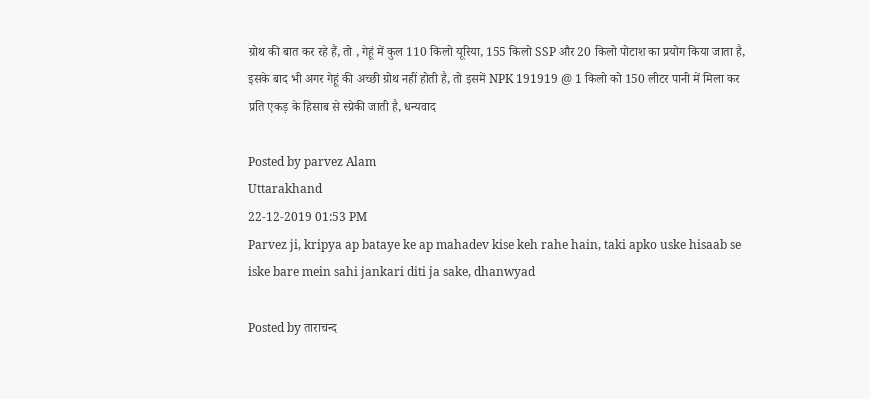ग्रोथ की बात कर रहे हैं, तो , गेहूं में कुल 110 किलो यूरिया, 155 किलो SSP और 20 किलो पोटाश का प्रयोग किया जाता है, इसके बाद भी अगर गेहूं की अच्छी ग्रोथ नहीं होती है, तो इसमें NPK 191919 @ 1 किलो को 150 लीटर पानी में मिला कर प्रति एकड़ के हिसाब से स्प्रेकी जाती है, धन्यवाद

Posted by parvez Alam
Uttarakhand
22-12-2019 01:53 PM
Parvez ji, kripya ap bataye ke ap mahadev kise keh rahe hain, taki apko uske hisaab se iske bare mein sahi jankari diti ja sake, dhanwyad

Posted by ताराचन्द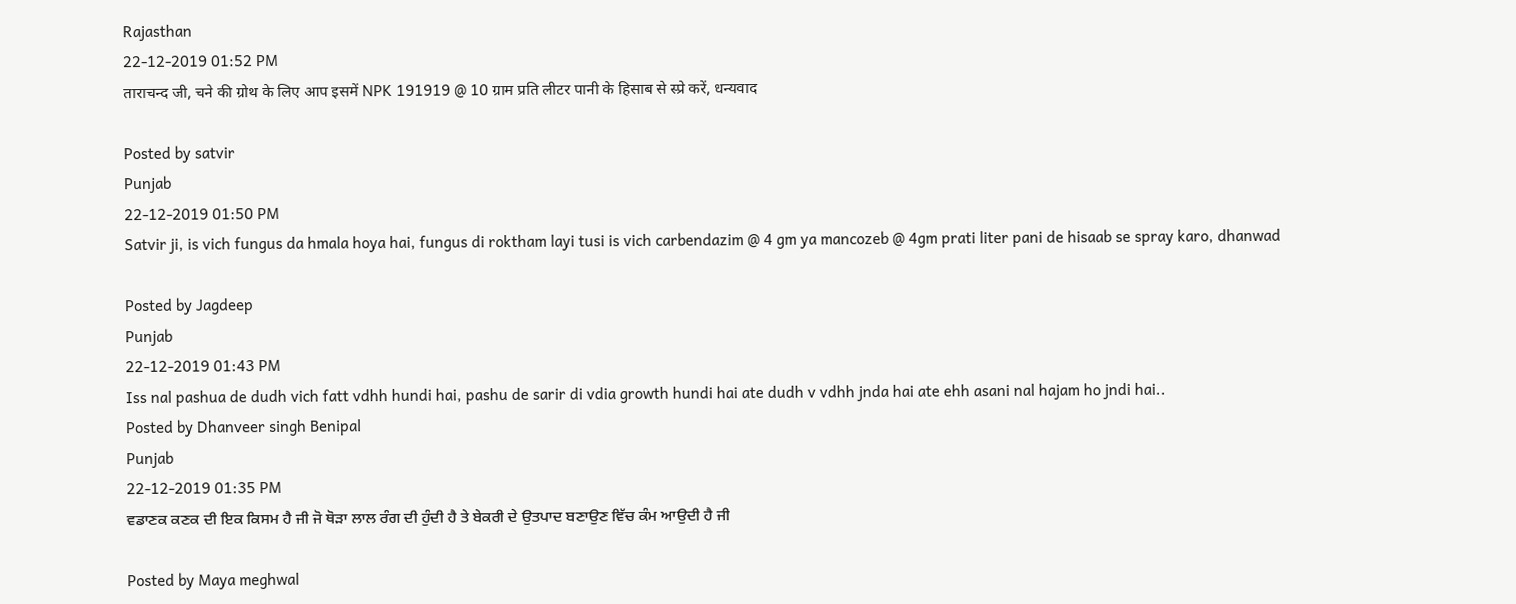Rajasthan
22-12-2019 01:52 PM
ताराचन्द जी, चने की ग्रोथ के लिए आप इसमें NPK 191919 @ 10 ग्राम प्रति लीटर पानी के हिसाब से स्प्रे करें, धन्यवाद

Posted by satvir
Punjab
22-12-2019 01:50 PM
Satvir ji, is vich fungus da hmala hoya hai, fungus di roktham layi tusi is vich carbendazim @ 4 gm ya mancozeb @ 4gm prati liter pani de hisaab se spray karo, dhanwad

Posted by Jagdeep
Punjab
22-12-2019 01:43 PM
Iss nal pashua de dudh vich fatt vdhh hundi hai, pashu de sarir di vdia growth hundi hai ate dudh v vdhh jnda hai ate ehh asani nal hajam ho jndi hai..
Posted by Dhanveer singh Benipal
Punjab
22-12-2019 01:35 PM
ਵਡਾਣਕ ਕਣਕ ਦੀ ਇਕ ਕਿਸਮ ਹੈ ਜੀ ਜੋ ਥੋੜਾ ਲਾਲ ਰੰਗ ਦੀ ਹੁੰਦੀ ਹੈ ਤੇ ਬੇਕਰੀ ਦੇ ਉਤਪਾਦ ਬਣਾਉਣ ਵਿੱਚ ਕੰਮ ਆਉਦੀ ਹੈ ਜੀ

Posted by Maya meghwal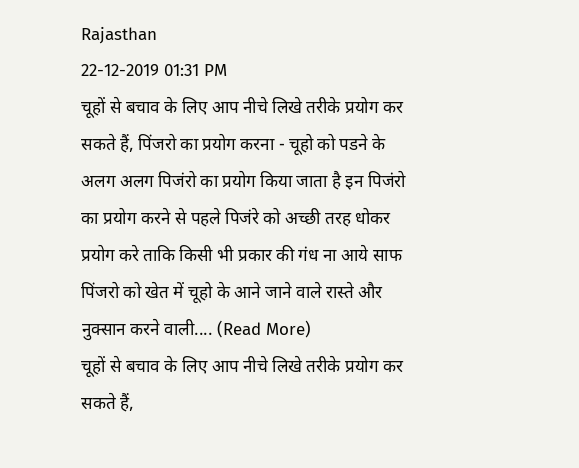Rajasthan
22-12-2019 01:31 PM
चूहों से बचाव के लिए आप नीचे लिखे तरीके प्रयोग कर सकते हैं, पिंजरो का प्रयोग करना - चूहो को पडने के अलग अलग पिजंरो का प्रयोग किया जाता है इन पिजंरो का प्रयोग करने से पहले पिजंरे को अच्छी तरह धोकर प्रयोग करे ताकि किसी भी प्रकार की गंध ना आये साफ पिंजरो को खेत में चूहो के आने जाने वाले रास्ते और नुक्सान करने वाली.... (Read More)
चूहों से बचाव के लिए आप नीचे लिखे तरीके प्रयोग कर सकते हैं,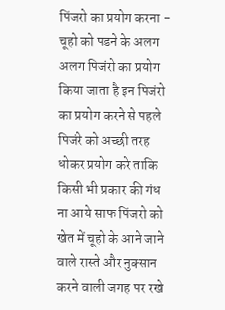पिंजरो का प्रयोग करना - चूहो को पडने के अलग अलग पिजंरो का प्रयोग किया जाता है इन पिजंरो का प्रयोग करने से पहले पिजंरे को अच्छी तरह धोकर प्रयोग करे ताकि किसी भी प्रकार की गंध ना आये साफ पिंजरो को खेत में चूहो के आने जाने वाले रास्ते और नुक्सान करने वाली जगह पर रखे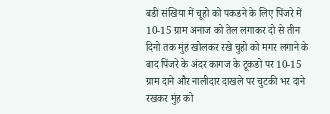बडी संखिया में चूहो को पकडने के लिए पिंजरे में 10-15 ग्राम अनाज को तेल लगाकर दो से तीन दिनो तक मुंह खोलकर रखे चुहो को मगर लगाने के बाद पिंजरे के अंदर कागज के टूकडो पर 10-15 ग्राम दाने और नालीदार दाखले पर चुटकी भर दाने रखकर मुंह को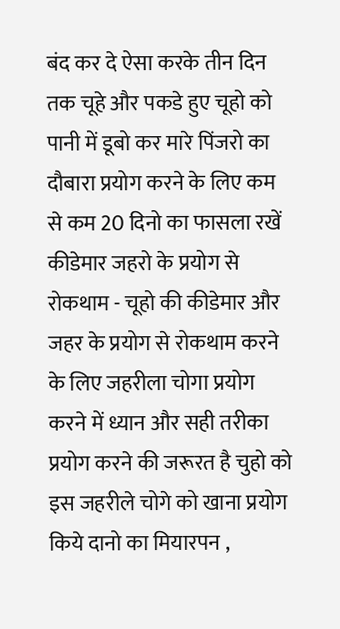बंद कर दे ऐसा करके तीन दिन तक चूहे और पकडे हुए चूहो को पानी में डूबो कर मारे पिंजरो का दौबारा प्रयोग करने के लिए कम से कम 20 दिनो का फासला रखें कीडेमार जहरो के प्रयोग से रोकथाम - चूहो की कीडेमार और जहर के प्रयोग से रोकथाम करने के लिए जहरीला चोगा प्रयोग करने में ध्यान और सही तरीका प्रयोग करने की जरूरत है चुहो को इस जहरीले चोगे को खाना प्रयोग किये दानो का मियारपन ,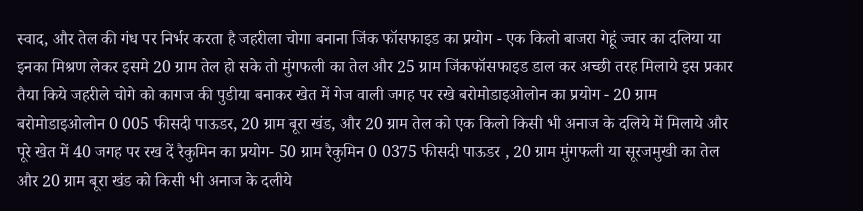स्वाद, और तेल की गंध पर निर्भर करता है जहरीला चोगा बनाना जिंक फॉसफाइड का प्रयोग - एक किलो बाजरा गेहूं ज्वार का दलिया या इनका मिश्रण लेकर इसमे 20 ग्राम तेल हो सके तो मुंगफली का तेल और 25 ग्राम जिंकफॉसफाइड डाल कर अच्छी तरह मिलाये इस प्रकार तैया किये जहरीले चोगे को कागज की पुडीया बनाकर खेत में गेज वाली जगह पर रखे बरोमोडाइओलोन का प्रयोग - 20 ग्राम बरोमोडाइओलोन 0 005 फीसदी पाऊडर, 20 ग्राम बूरा खंड, और 20 ग्राम तेल को एक किलो किसी भी अनाज के दलिये में मिलाये और पूरे खेत में 40 जगह पर रख दें रैकुमिन का प्रयोग- 50 ग्राम रैकुमिन 0 0375 फीसदी पाऊडर , 20 ग्राम मुंगफली या सूरजमुखी का तेल और 20 ग्राम बूरा खंड को किसी भी अनाज के दलीये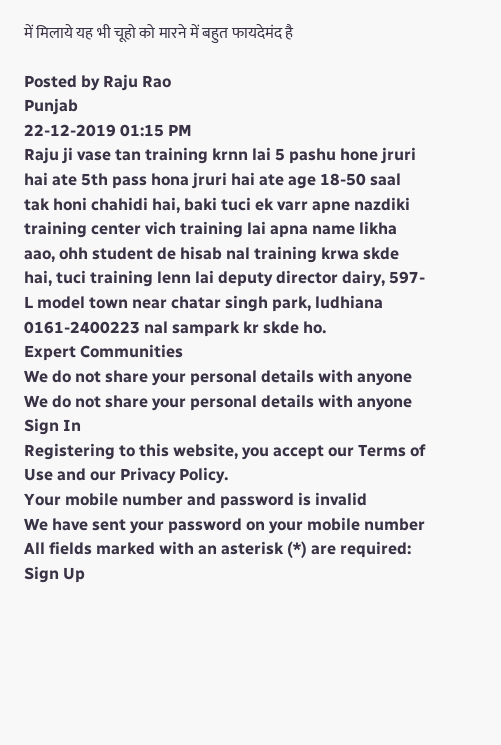में मिलाये यह भी चूहो को मारने में बहुत फायदेमंद है

Posted by Raju Rao
Punjab
22-12-2019 01:15 PM
Raju ji vase tan training krnn lai 5 pashu hone jruri hai ate 5th pass hona jruri hai ate age 18-50 saal tak honi chahidi hai, baki tuci ek varr apne nazdiki training center vich training lai apna name likha aao, ohh student de hisab nal training krwa skde hai, tuci training lenn lai deputy director dairy, 597-L model town near chatar singh park, ludhiana 0161-2400223 nal sampark kr skde ho.
Expert Communities
We do not share your personal details with anyone
We do not share your personal details with anyone
Sign In
Registering to this website, you accept our Terms of Use and our Privacy Policy.
Your mobile number and password is invalid
We have sent your password on your mobile number
All fields marked with an asterisk (*) are required:
Sign Up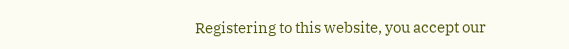Registering to this website, you accept our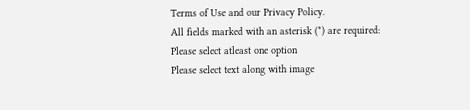Terms of Use and our Privacy Policy.
All fields marked with an asterisk (*) are required:
Please select atleast one option
Please select text along with image